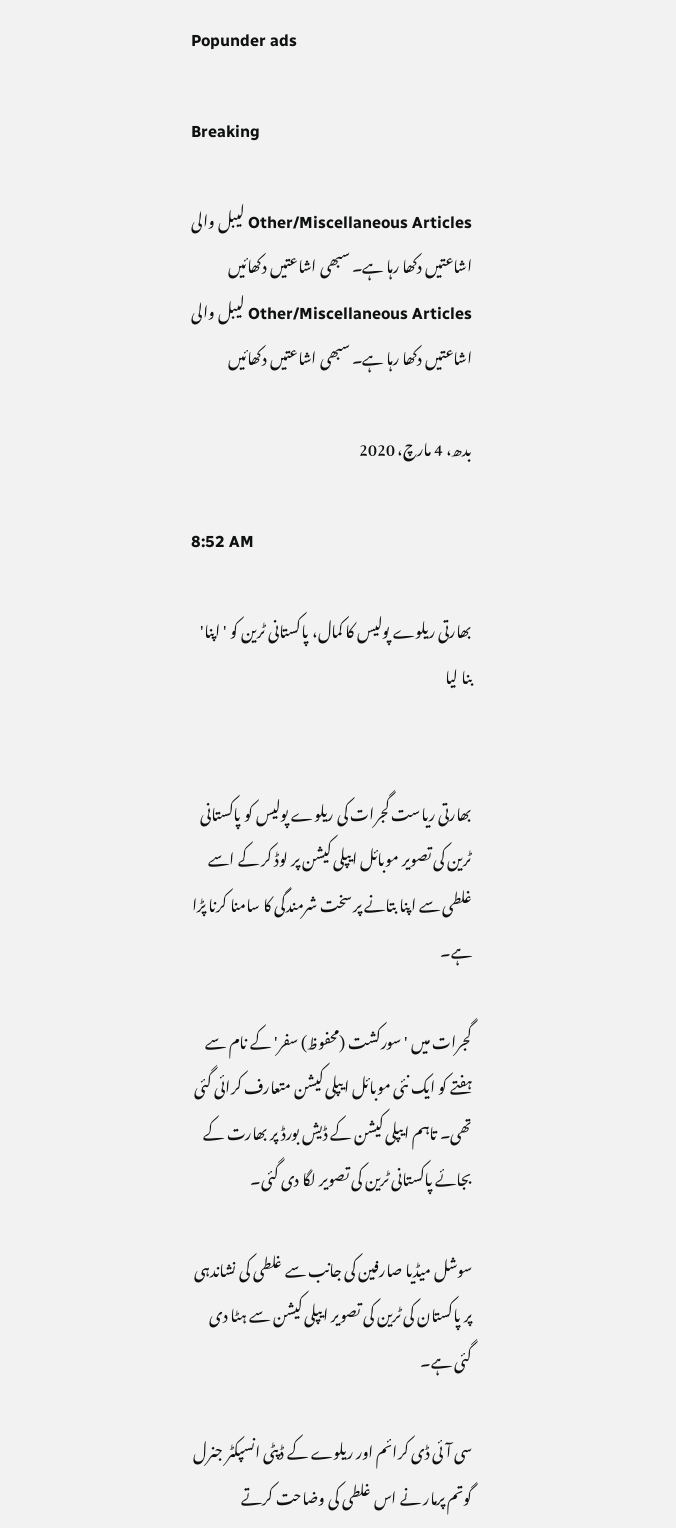Popunder ads

Breaking

Other/Miscellaneous Articles لیبل والی اشاعتیں دکھا رہا ہے۔ سبھی اشاعتیں دکھائیں
Other/Miscellaneous Articles لیبل والی اشاعتیں دکھا رہا ہے۔ سبھی اشاعتیں دکھائیں

بدھ، 4 مارچ، 2020

8:52 AM

بھارتی ریلوے پولیس کا کمال، پاکستانی ٹرین کو 'اپنا' بنا لیا


بھارتی ریاست گجرات کی ریلوے پولیس کو پاکستانی ٹرین کی تصویر موبائل ایپلی کیشن پر لوڈ کر کے اسے غلطی سے اپنا بتانے پر سخت شرمندگی کا سامنا کرنا پڑا ہے۔

گجرات میں 'سورکشت (محفوظ) سفر' کے نام سے ہفتے کو ایک نئی موبائل ایپلی کیشن متعارف کرائی گئی تھی۔ تاہم ایپلی کیشن کے ڈیش بورڈ پر بھارت کے بجائے پاکستانی ٹرین کی تصویر لگا دی گئی۔

سوشل میڈیا صارفین کی جانب سے غلطی کی نشاندہی پر پاکستان کی ٹرین کی تصویر ایپلی کیشن سے ہٹا دی گئی ہے۔

سی آئی ڈی کرائم اور ریلوے کے ڈپٹی انسپکٹر جنرل گوتم پرمار نے اس غلطی کی وضاحت کرتے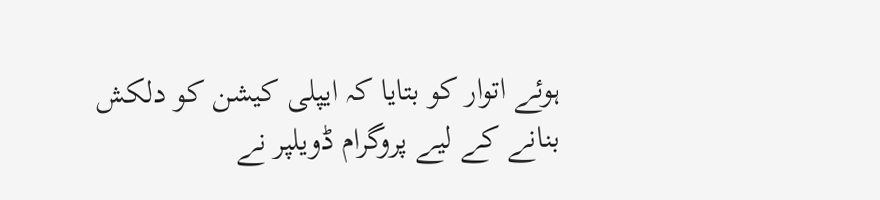ہوئے اتوار کو بتایا کہ ایپلی کیشن کو دلکش بنانے کے لیے پروگرام ڈویلپر نے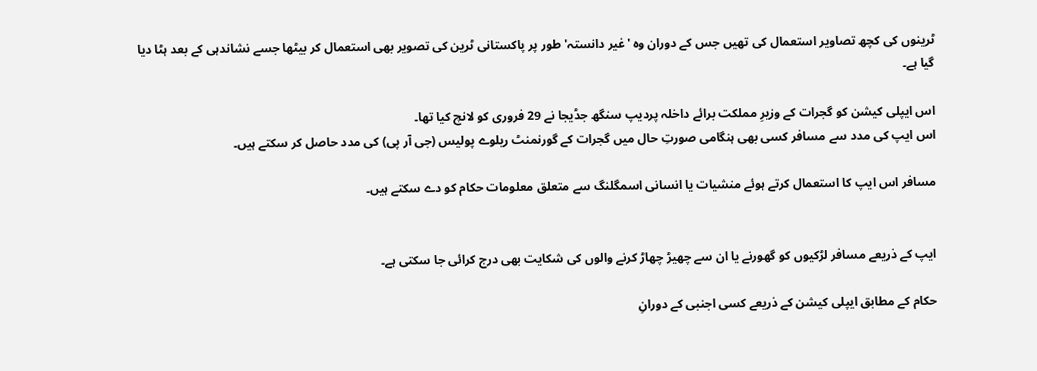ٹرینوں کی کچھ تصاویر استعمال کی تھیں جس کے دوران وہ 'غیر دانستہ' طور پر پاکستانی ٹرین کی تصویر بھی استعمال کر بیٹھا جسے نشاندہی کے بعد ہٹا دیا گیا ہے۔

اس ایپلی کیشن کو گجرات کے وزیرِ مملکت برائے داخلہ پردیپ سنگھ جڈیجا نے 29 فروری کو لانچ کیا تھا۔
اس ایپ کی مدد سے مسافر کسی بھی ہنگامی صورتِ حال میں گجرات کے گورنمنٹ ریلوے پولیس (جی آر پی) کی مدد حاصل کر سکتے ہیں۔

مسافر اس ایپ کا استعمال کرتے ہوئے منشیات یا انسانی اسمگلنگ سے متعلق معلومات حکام کو دے سکتے ہیں۔


ایپ کے ذریعے مسافر لڑکیوں کو گھورنے یا ان سے چھیڑ چھاڑ کرنے والوں کی شکایت بھی درج کرائی جا سکتی ہے۔

حکام کے مطابق ایپلی کیشن کے ذریعے کسی اجنبی کے دورانِ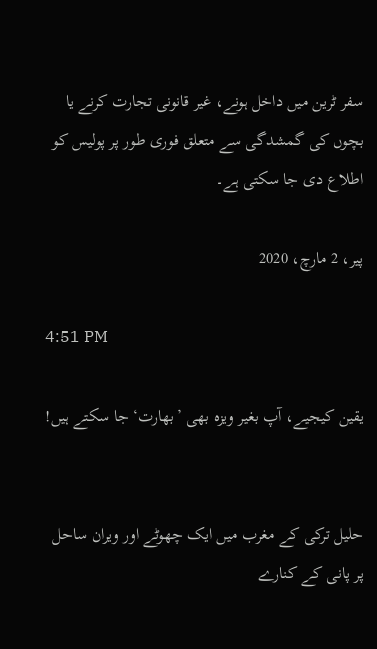سفر ٹرین میں داخل ہونے، غیر قانونی تجارت کرنے یا بچوں کی گمشدگی سے متعلق فوری طور پر پولیس کو اطلاع دی جا سکتی ہے۔

پیر، 2 مارچ، 2020

4:51 PM

یقین کیجیے، آپ بغیر ویزہ بھی ’بھارت‘ جا سکتے ہیں!


حلیل ترکی کے مغرب میں ایک چھوٹے اور ویران ساحل پر پانی کے کنارے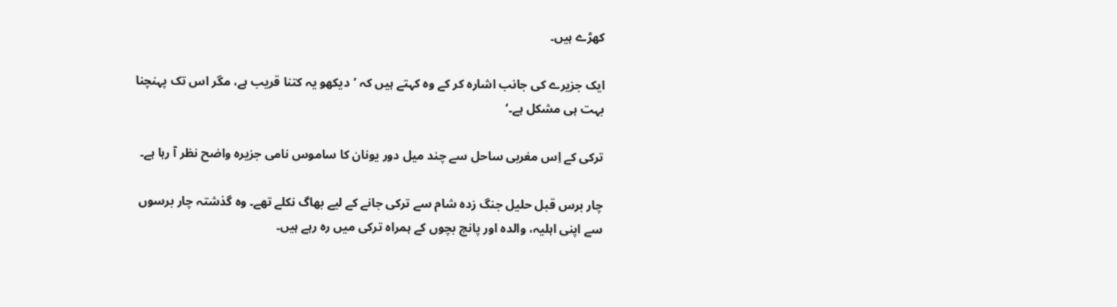کھڑے ہیں۔

ایک جزیرے کی جانب اشارہ کر کے وہ کہتے ہیں کہ ’دیکھو یہ کتنا قریب ہے، مگر اس تک پہنچنا بہت ہی مشکل ہے۔‘

ترکی کے اِس مغربی ساحل سے چند میل دور یونان کا ساموس نامی جزیرہ واضح نظر آ رہا ہے۔

چار برس قبل حلیل جنگ زدہ شام سے ترکی جانے کے لیے بھاگ نکلے تھے۔ وہ گذشتہ چار برسوں سے اپنی اہلیہ، والدہ اور پانچ بچوں کے ہمراہ ترکی میں رہ رہے ہیں۔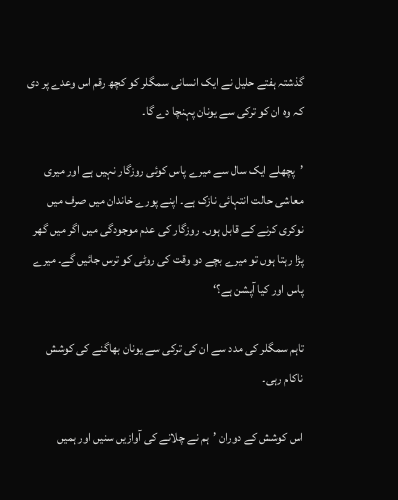گذشتہ ہفتے حلیل نے ایک انسانی سمگلر کو کچھ رقم اس وعدے پر دی کہ وہ ان کو ترکی سے یونان پہنچا دے گا۔

’پچھلے ایک سال سے میرے پاس کوئی روزگار نہیں ہے اور میری معاشی حالت انتہائی نازک ہے۔ اپنے پورے خاندان میں صرف میں نوکری کرنے کے قابل ہوں۔ روزگار کی عدم موجودگی میں اگر میں گھر پڑا رہتا ہوں تو میرے بچے دو وقت کی روٹی کو ترس جائیں گے۔ میرے پاس اور کیا آپشن ہے؟‘

تاہم سمگلر کی مدد سے ان کی ترکی سے یونان بھاگنے کی کوشش ناکام رہی۔

اس کوشش کے دوران ’ہم نے چلانے کی آوازیں سنیں اور ہمیں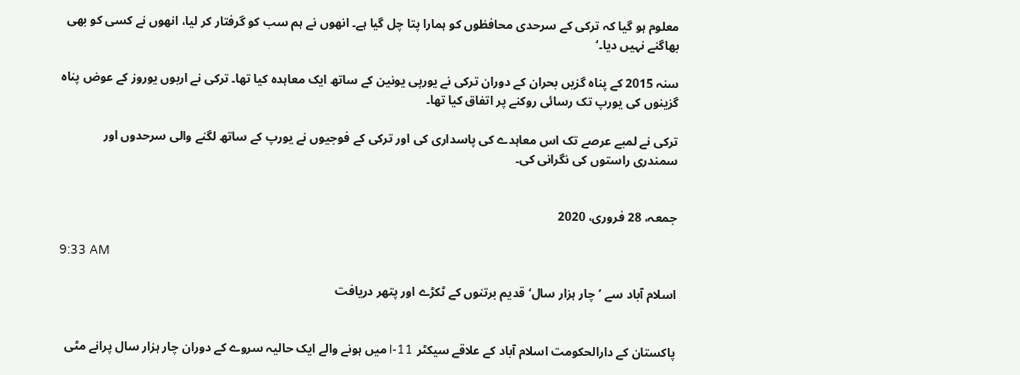معلوم ہو گیا کہ ترکی کے سرحدی محافظوں کو ہمارا پتا چل گیا ہے۔ انھوں نے ہم سب کو گرفتار کر لیا، انھوں نے کسی کو بھی بھاگنے نہیں دیا۔‘

سنہ 2015 کے پناہ گزیں بحران کے دوران ترکی نے یورپی یونین کے ساتھ ایک معاہدہ کیا تھا۔ ترکی نے اربوں یوروز کے عوض پناہ گزینوں کی یورپ تک رسائی روکنے پر اتفاق کیا تھا۔

ترکی نے لمبے عرصے تک اس معاہدے کی پاسداری کی اور ترکی کے فوجیوں نے یورپ کے ساتھ لگنے والی سرحدوں اور سمندری راستوں کی نگرانی کی۔


جمعہ، 28 فروری، 2020

9:33 AM

اسلام آباد سے ’چار ہزار سال‘ قدیم برتنوں کے ٹکڑے اور پتھر دریافت


پاکستان کے دارالحکومت اسلام آباد کے علاقے سیکٹر I-11 میں ہونے والے ایک حالیہ سروے کے دوران چار ہزار سال پرانے مٹی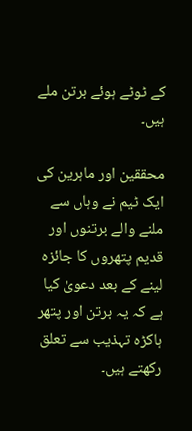کے ٹوٹے ہوئے برتن ملے ہیں۔

محققین اور ماہرین کی ایک ٹیم نے وہاں سے ملنے والے برتنوں اور قدیم پتھروں کا جائزہ لینے کے بعد دعویٰ کیا ہے کہ یہ برتن اور پتھر ہاکڑہ تہذیب سے تعلق رکھتے ہیں۔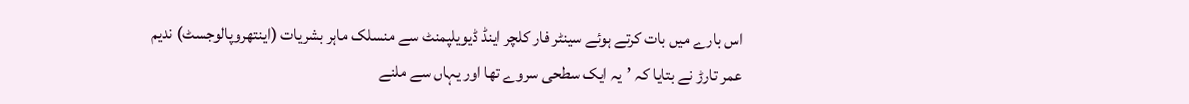اس بارے میں بات کرتے ہوئے سینٹر فار کلچر اینڈ ڈیویلپمنٹ سے منسلک ماہر بشریات (اینتھروپالوجسٹ) ندیم عمر تارڑ نے بتایا کہ ’یہ ایک سطحی سروے تھا اور یہاں سے ملنے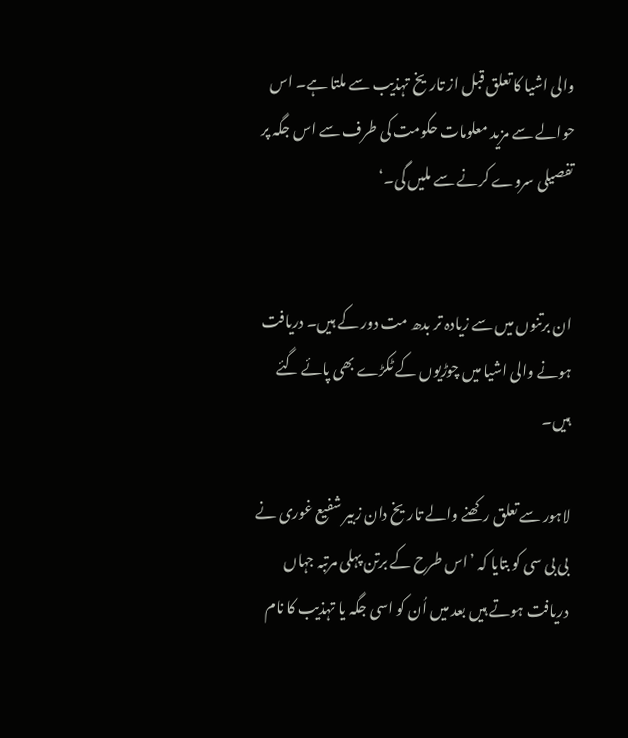والی اشیا کا تعلق قبل از تاریخ تہذیب سے ملتا ہے۔ اس حوالے سے مزید معلومات حکومت کی طرف سے اس جگہ پر تفصیلی سروے کرنے سے ملیں گی۔‘


ان برتنوں میں سے زیادہ تر بدھ مت دور کے ہیں۔ دریافت ہونے والی اشیا میں چوڑیوں کے ٹکڑے بھی پائے گئے ہیں۔

لاہور سے تعلق رکھنے والے تاریخ دان زبیر شفیع غوری نے بی بی سی کو بتایا کہ ’اس طرح کے برتن پہلی مرتبہ جہاں دریافت ہوتے ہیں بعد میں اُن کو اسی جگہ یا تہذیب کا نام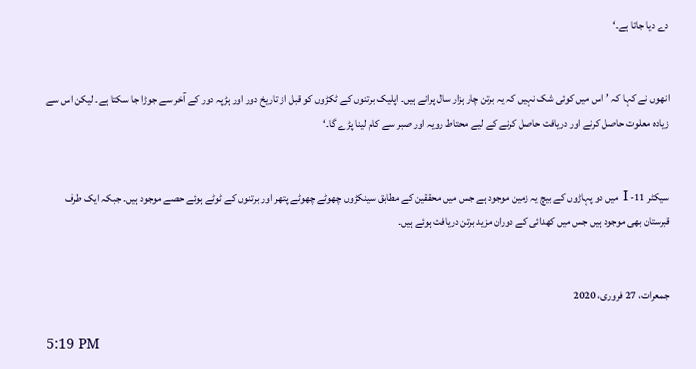دے دیا جاتا ہے۔‘


انھوں نے کہا کہ ’اس میں کوئی شک نہیں کہ یہ برتن چار ہزار سال پرانے ہیں۔ اپلیک برتنوں کے ٹکڑوں کو قبل از تاریخ دور اور ہڑپہ دور کے آخر سے جوڑا جا سکتا ہے۔ لیکن اس سے زیادہ معلوت حاصل کرنے اور دریافت حاصل کرنے کے لیے محتاط رویہ اور صبر سے کام لینا پڑے گا۔‘


سیکٹر 11- I میں دو پہاڑوں کے بیچ یہ زمین موجود ہے جس میں محققین کے مطابق سینکڑوں چھوٹے چھوٹے پتھر اور برتنوں کے ٹوٹے ہوئے حصے موجود ہیں۔ جبکہ ایک طرف قبرستان بھی موجود ہیں جس میں کھدائی کے دوران مزید برتن دریافت ہوئے ہیں۔


جمعرات، 27 فروری، 2020

5:19 PM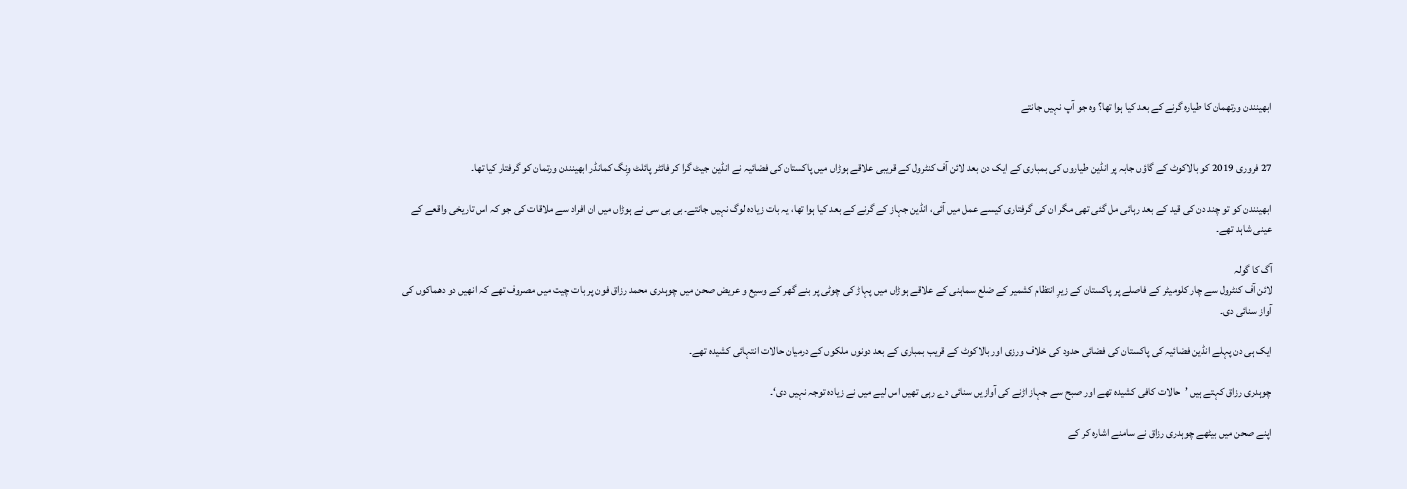ابھینندن ورتھمان کا طیارہ گرنے کے بعد کیا ہوا تھا؟ وہ جو آپ نہیں جانتے


27 فروری 2019 کو بالاکوٹ کے گاؤں جابہ پر انڈین طیاروں کی بمباری کے ایک دن بعد لائن آف کنٹرول کے قریبی علاقے ہوڑاں میں پاکستان کی فضائیہ نے انڈین جیٹ گرا کر فائٹر پائلٹ وِنگ کمانڈر ابھینندن ورتمان کو گرفتار کیا تھا۔

ابھینندن کو تو چند دن کی قید کے بعد رہائی مل گئی تھی مگر ان کی گرفتاری کیسے عمل میں آئی، انڈین جہاز کے گرنے کے بعد کیا ہوا تھا، یہ بات زیادہ لوگ نہیں جانتے۔ بی بی سی نے ہوڑاں میں ان افراد سے ملاقات کی جو کہ اس تاریخی واقعے کے عینی شاہد تھے۔

آگ کا گولہ
لائن آف کنٹرول سے چار کلومیٹر کے فاصلے پر پاکستان کے زیرِ انتظام کشمیر کے ضلع سماہنی کے علاقے ہوڑاں میں پہاڑ کی چوٹی پر بنے گھر کے وسیع و عریض صحن میں چوہدری محمد رزاق فون پر بات چیت میں مصروف تھے کہ انھیں دو دھماکوں کی آواز سنائی دی۔

ایک ہی دن پہلے انڈین فضائیہ کی پاکستان کی فضائی حدود کی خلاف ورزی اور بالاکوٹ کے قریب بمباری کے بعد دونوں ملکوں کے درمیان حالات انتہائی کشیدہ تھے۔

چوہدری رزاق کہتے ہیں ’حالات کافی کشیدہ تھے اور صبح سے جہاز اڑنے کی آوازیں سنائی دے رہی تھیں اس لیے میں نے زیادہ توجہ نہیں دی‘۔

اپنے صحن میں بیٹھے چوہدری رزاق نے سامنے اشارہ کر کے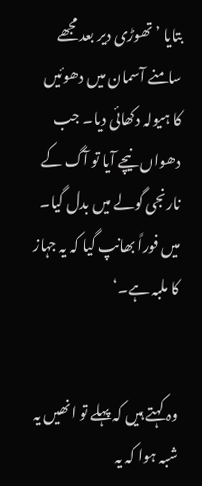بتایا ’تھوڑی دیر بعد مجھے سامنے آسمان میں دھوئیں کا ہیولہ دکھائی دیا۔ جب دھواں نیچے آیا تو آگ کے نارنجی گولے میں بدل گیا۔ میں فوراً بھانپ گیا کہ یہ جہاز کا ملبہ ہے۔‘


وہ کہتے ہیں کہ پہلے تو انھیں یہ شبہ ہوا کہ یہ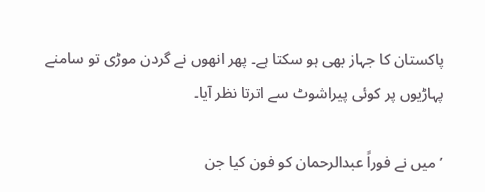پاکستان کا جہاز بھی ہو سکتا ہے۔ پھر انھوں نے گردن موڑی تو سامنے پہاڑیوں پر کوئی پیراشوٹ سے اترتا نظر آیا۔

’میں نے فوراً عبدالرحمان کو فون کیا جن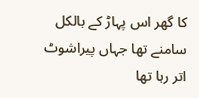کا گھر اس پہاڑ کے بالکل سامنے تھا جہاں پیراشوٹ اتر رہا تھا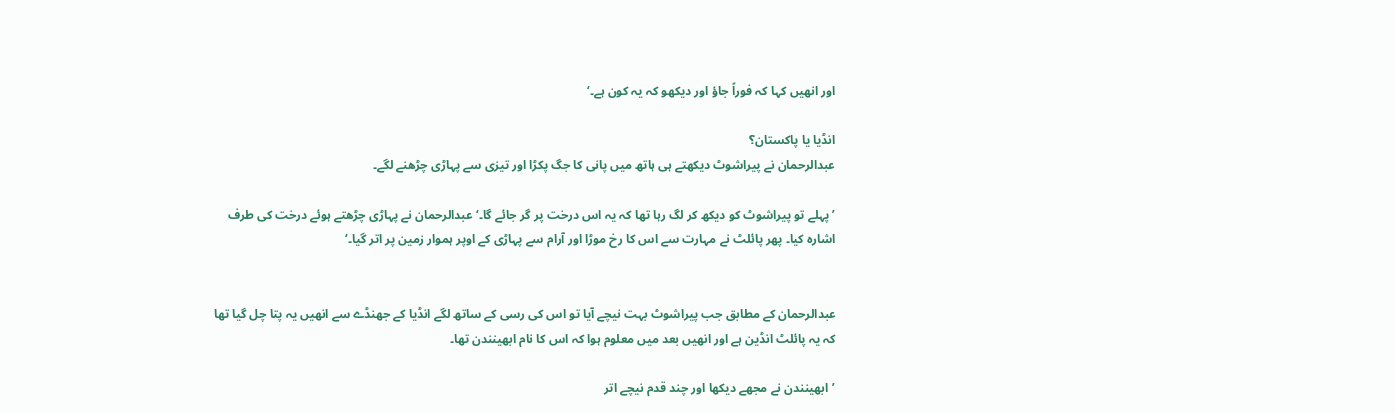اور انھیں کہا کہ فوراً جاؤ اور دیکھو کہ یہ کون ہے۔‘

انڈیا یا پاکستان؟
عبدالرحمان نے پیراشوٹ دیکھتے ہی ہاتھ میں پانی کا جگ پکڑا اور تیزی سے پہاڑی چڑھنے لگے۔

’پہلے تو پیراشوٹ کو دیکھ کر لگ رہا تھا کہ یہ اس درخت پر گر جائے گا۔‘ عبدالرحمان نے پہاڑی چڑھتے ہوئے درخت کی طرف اشارہ کیا۔ پھر پائلٹ نے مہارت سے اس کا رخ موڑا اور آرام سے پہاڑی کے اوپر ہموار زمین پر اتر گیا۔‘


عبدالرحمان کے مطابق جب پیراشوٹ بہت نیچے آیا تو اس کی رسی کے ساتھ لگے انڈیا کے جھنڈے سے انھیں یہ پتا چل گیا تھا کہ یہ پائلٹ انڈین ہے اور انھیں بعد میں معلوم ہوا کہ اس کا نام ابھینندن تھا۔

’ابھینندن نے مجھے دیکھا اور چند قدم نیچے اتر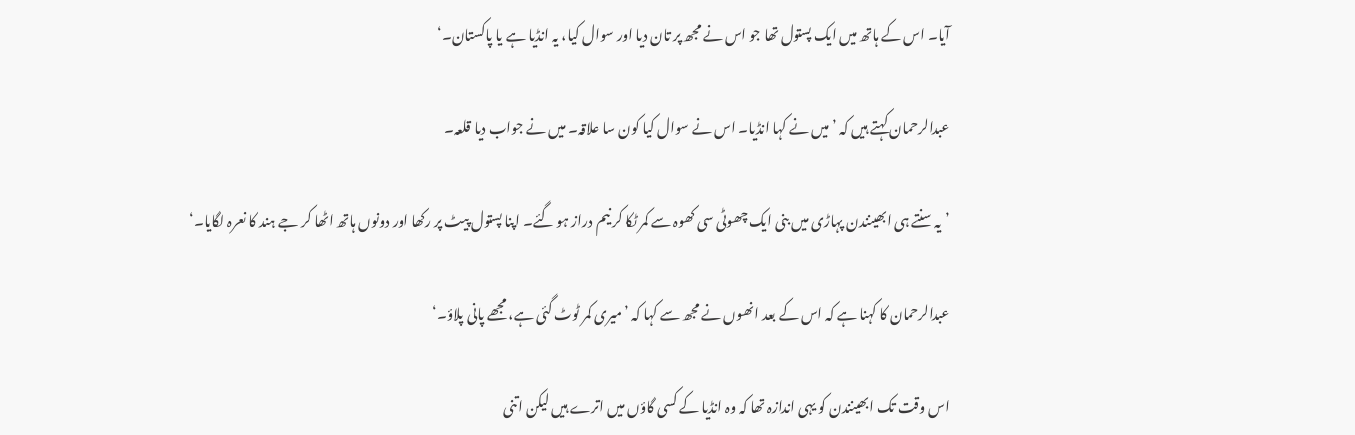آیا۔ اس کے ہاتھ میں ایک پستول تھا جو اس نے مجھ پر تان دیا اور سوال کیا، یہ انڈیا ہے یا پاکستان۔‘

عبدالرحمان کہتے ہیں کہ ’میں نے کہا انڈیا۔ اس نے سوال کیا کون سا علاقہ۔ میں نے جواب دیا قلعہ۔

’یہ سنتے ہی ابھینندن پہاڑی میں بنی ایک چھوٹی سی کھوہ سے کمر ٹکا کر نیم دراز ہو گئے۔ اپنا پستول پیٹ پر رکھا اور دونوں ہاتھ اٹھا کر جے ہند کا نعرہ لگایا۔‘

عبدالرحمان کا کہنا ہے کہ اس کے بعد انھوں نے مجھ سے کہا کہ ’میری کمر ٹوٹ گئی ہے، مجھے پانی پلاؤ۔‘

اس وقت تک ابھینندن کو یہی اندازہ تھا کہ وہ انڈیا کے کسی گاؤں میں اترے ہیں لیکن اتنی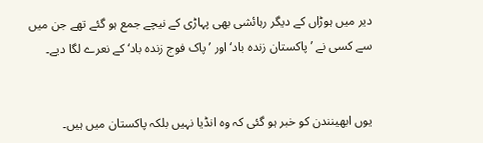دیر میں ہوڑاں کے دیگر رہائشی بھی پہاڑی کے نیچے جمع ہو گئے تھے جن میں سے کسی نے ’پاکستان زندہ باد‘ اور ’پاک فوج زندہ باد‘ کے نعرے لگا دیے۔


یوں ابھینندن کو خبر ہو گئی کہ وہ انڈیا نہیں بلکہ پاکستان میں ہیں۔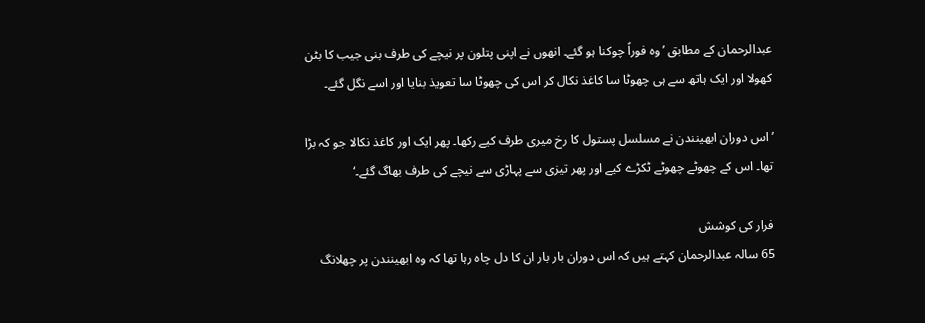عبدالرحمان کے مطابق ’وہ فوراً چوکنا ہو گئے۔ انھوں نے اپنی پتلون پر نیچے کی طرف بنی جیب کا بٹن کھولا اور ایک ہاتھ سے ہی چھوٹا سا کاغذ نکال کر اس کی چھوٹا سا تعویذ بنایا اور اسے نگل گئے۔

’اس دوران ابھینندن نے مسلسل پستول کا رخ میری طرف کیے رکھا۔ پھر ایک اور کاغذ نکالا جو کہ بڑا تھا۔ اس کے چھوٹے چھوٹے ٹکڑے کیے اور پھر تیزی سے پہاڑی سے نیچے کی طرف بھاگ گئے۔‘

فرار کی کوشش
65 سالہ عبدالرحمان کہتے ہیں کہ اس دوران بار بار ان کا دل چاہ رہا تھا کہ وہ ابھینندن پر چھلانگ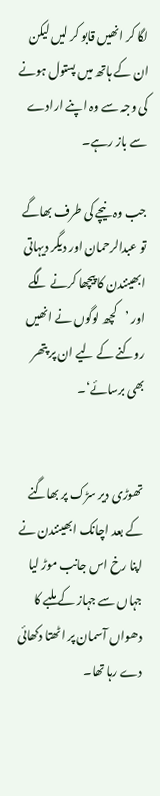لگا کر انھیں قابو کر لیں لیکن ان کے ہاتھ میں پستول ہونے کی وجہ سے وہ اپنے ارادے سے باز رہے۔

جب وہ نیچے کی طرف بھاگے تو عبدالرحمان اور دیگر دیہاتی ابھینندن کا پیچھا کرنے لگے اور ’کچھ لوگوں نے انھیں روکنے کے لیے ان پر پتھر بھی برسائے‘۔


تھوڑی دیر سڑک پر بھاگنے کے بعد اچانک ابھینندن نے اپنا رخ اس جانب موڑ لیا جہاں سے جہاز کے ملبے کا دھواں آسمان پر اٹھتا دکھائی دے رہا تھا۔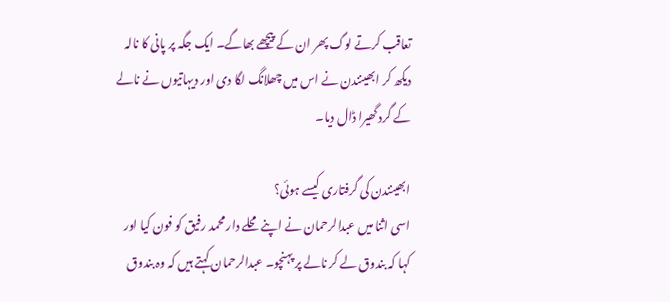تعاقب کرتے لوگ پھر ان کے پیچھے بھاگے۔ ایک جگہ پر پانی کا نالہ دیکھ کر ابھینندن نے اس میں چھلانگ لگا دی اور دیہاتیوں نے نالے کے گرد گھیرا ڈال دیا۔

ابھینندن کی گرفتاری کیسے ہوئی؟
اسی اثنا میں عبدالرحمان نے اپنے محلے دار محمد رفیق کو فون کیا اور کہا کہ بندوق لے کر نالے پر پہنچو۔ عبدالرحمان کہتے ہیں کہ وہ بندوق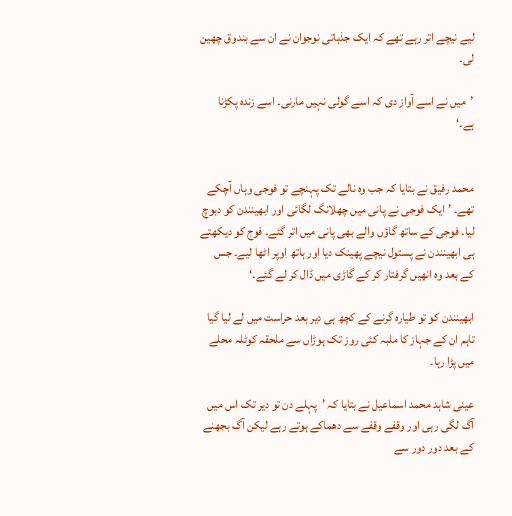لیے نیچے اتر رہے تھے کہ ایک جذباتی نوجوان نے ان سے بندوق چھین لی۔

’میں نے اسے آواز دی کہ اسے گولی نہیں مارنی۔ اسے زندہ پکڑنا ہے۔‘


محمد رفیق نے بتایا کہ جب وہ نالے تک پہنچے تو فوجی وہاں آچکے تھے۔ ’ایک فوجی نے پانی میں چھلانگ لگائی اور ابھینندن کو دبوچ لیا۔ فوجی کے ساتھ گاؤں والے بھی پانی میں اتر گئے۔ فوج کو دیکھتے ہی ابھینندن نے پستول نیچے پھینک دیا اور ہاتھ اوپر اٹھا لیے۔ جس کے بعد وہ انھیں گرفتار کر کے گاڑی میں ڈال کر لے گئے۔‘

ابھینندن کو تو طیارہ گرنے کے کچھ ہی دیر بعد حراست میں لے لیا گیا تاہم ان کے جہاز کا ملبہ کئی روز تک ہوڑاں سے ملحقہ کوٹلہ محلے میں پڑا رہا۔

عینی شاہد محمد اسماعیل نے بتایا کہ ’پہلے دن تو دیر تک اس میں آگ لگی رہی اور وقفے وقفے سے دھماکے ہوتے رہے لیکن آگ بجھنے کے بعد دور دور سے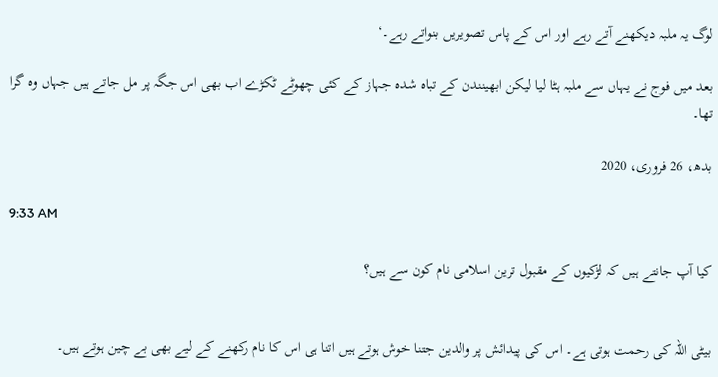لوگ یہ ملبہ دیکھنے آتے رہے اور اس کے پاس تصویریں بنواتے رہے۔‘

بعد میں فوج نے یہاں سے ملبہ ہٹا لیا لیکن ابھینندن کے تباہ شدہ جہاز کے کئی چھوٹے ٹکڑے اب بھی اس جگہ پر مل جاتے ہیں جہاں وہ گرا تھا۔

بدھ، 26 فروری، 2020

9:33 AM

کیا آپ جانتے ہیں کہ لڑکیوں کے مقبول ترین اسلامی نام کون سے ہیں؟


بیٹی اللہ کی رحمت ہوتی ہے۔ اس کی پیدائش پر والدین جتنا خوش ہوتے ہیں اتنا ہی اس کا نام رکھنے کے لیے بھی بے چین ہوتے ہیں۔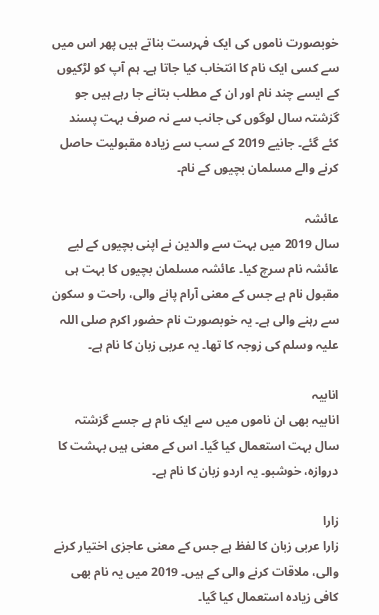خوبصورت ناموں کی ایک فہرست بناتے ہیں پھر اس میں سے کسی ایک نام کا انتخاب کیا جاتا ہے۔ ہم آپ کو لڑکیوں کے ایسے چند نام اور ان کے مطلب بتانے جا رہے ہیں جو گزشتہ سال لوگوں کی جانب سے نہ صرف بہت پسند کئے گئے۔ جانیے 2019 کے سب سے زیادہ مقبولیت حاصل کرنے والے مسلمان بچیوں کے نام۔

عائشہ
سال 2019 میں بہت سے والدین نے اپنی بچیوں کے لیے عائشہ نام سرچ کیا۔ عائشہ مسلمان بچیوں کا بہت ہی مقبول نام ہے جس کے معنی آرام پانے والی، راحت و سکون سے رہنے والی ہے۔ یہ خوبصورت نام حضور اکرم صلی اللہ علیہ وسلم کی زوجہ کا تھا۔ یہ عربی زبان کا نام ہے۔

انابیہ
انابیہ بھی ان ناموں میں سے ایک نام ہے جسے گزشتہ سال بہت استعمال کیا گیا۔ اس کے معنی ہیں بہشت کا دروازہ، خوشبو۔ یہ اردو زبان کا نام ہے۔

زارا
زارا عربی زبان کا لفظ ہے جس کے معنی عاجزی اختیار کرنے والی، ملاقات کرنے والی کے ہیں۔ 2019 میں یہ نام بھی کافی زیادہ استعمال کیا گیا۔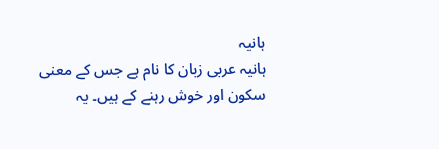ہانیہ
ہانیہ عربی زبان کا نام ہے جس کے معنی سکون اور خوش رہنے کے ہیں۔ یہ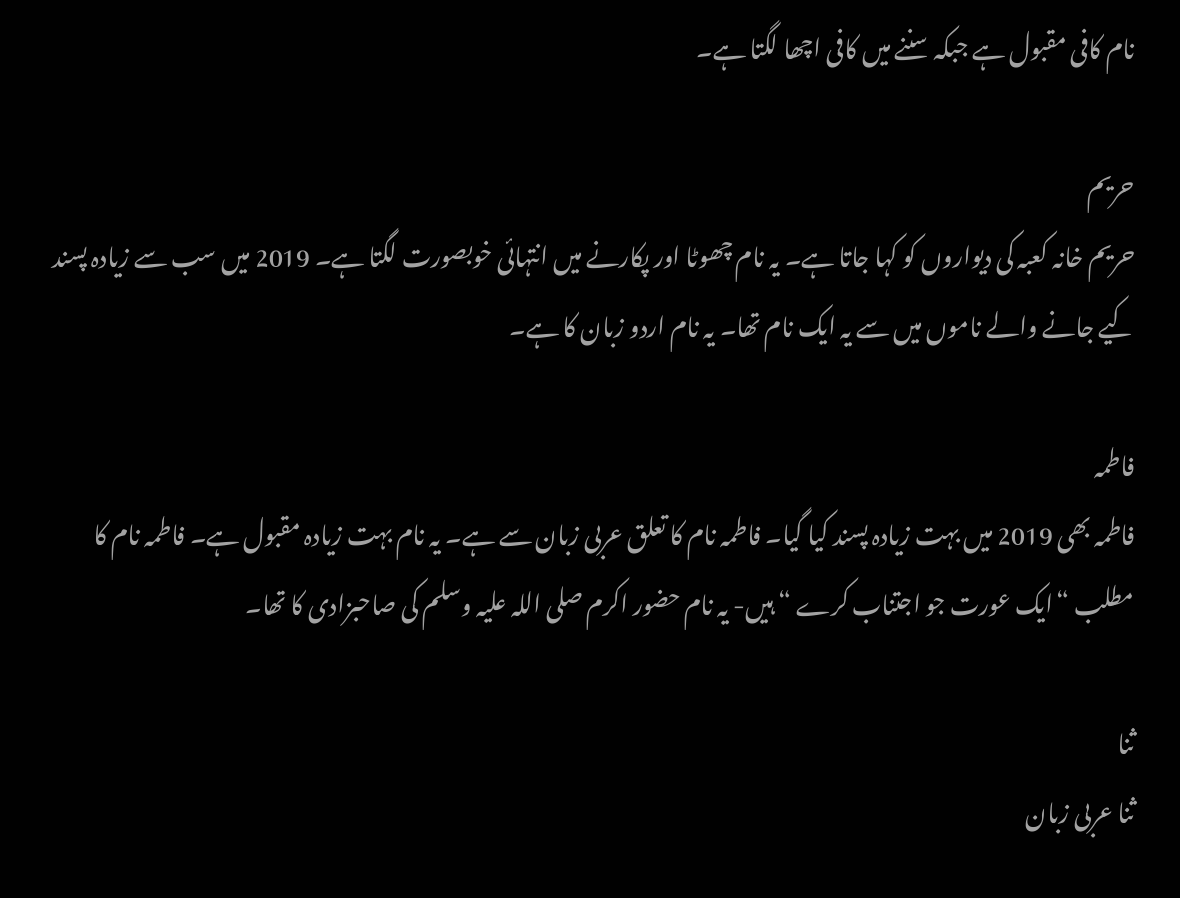نام کافی مقبول ہے جبکہ سننے میں کافی اچھا لگتا ہے۔

حریم
حریم خانہ کعبہ کی دیواروں کو کہا جاتا ہے۔ یہ نام چھوٹا اور پکارنے میں انتہائی خوبصورت لگتا ہے۔ 2019 میں سب سے زیادہ پسند کیے جانے والے ناموں میں سے یہ ایک نام تھا۔ یہ نام اردو زبان کا ہے۔

فاطمہ
فاطمہ بھی 2019 میں بہت زیادہ پسند کیا گیا۔ فاطمہ نام کا تعلق عربی زبان سے ہے۔ یہ نام بہت زیادہ مقبول ہے۔ فاطمہ نام کا مطلب “ایک عورت جو اجتناب کرے “ ہیں- یہ نام حضور اکرم صلی اللہ علیہ وسلم کی صاحبزادی کا تھا۔

ثنا
ثنا عربی زبان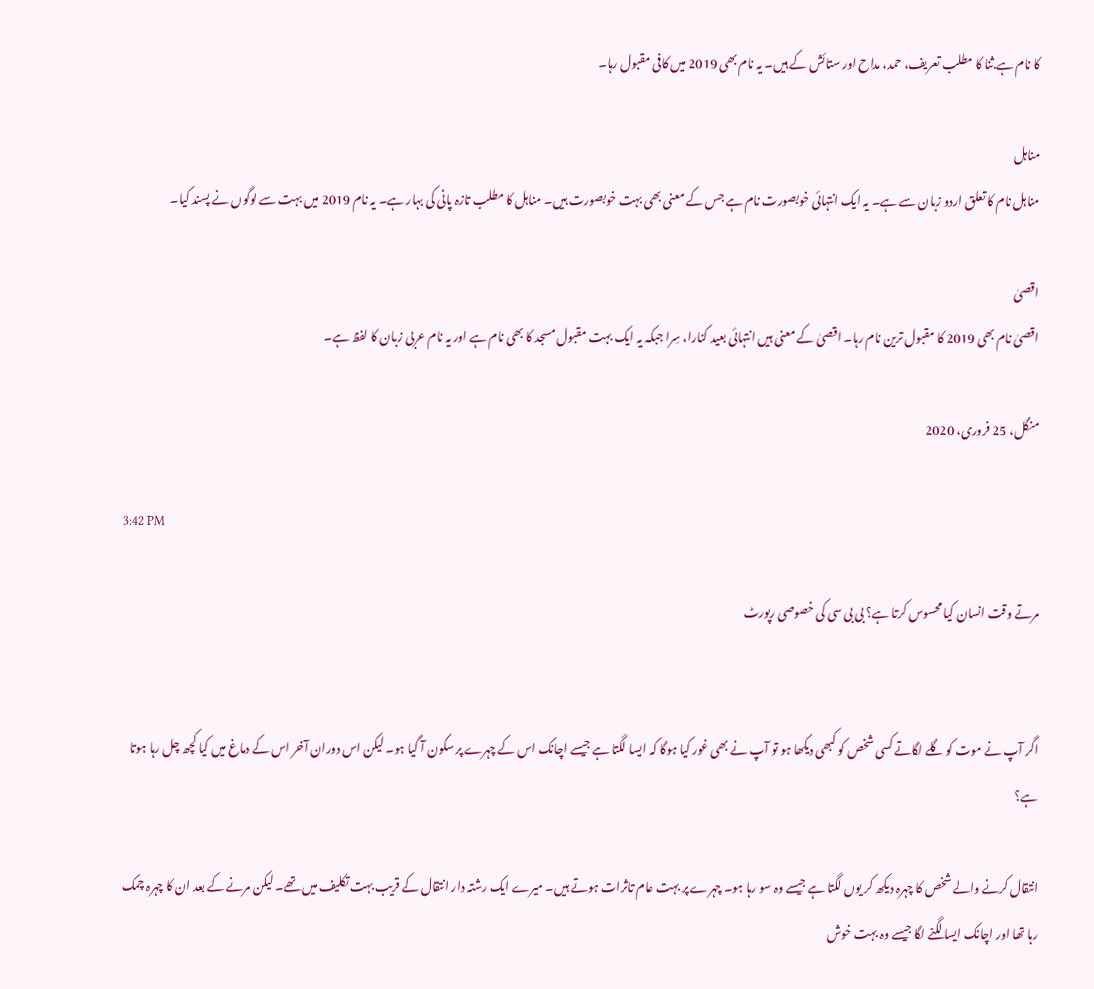کا نام ہے.ثنا کا مطلب تعریف، حمد، مداح اور ستائش کے ہیں۔ یہ نام بھی 2019 میں کافی مقبول رہا۔

مناہل
مناہل نام کا تعلق اردو زبان سے ہے۔ یہ ایک انتہائی خوبصورت نام ہے جس کے معنی بھی بہت خوبصورت ہیں۔ مناہل کا مطلب تازہ پانی کی بہار ہے۔ یہ نام 2019 میں بہت سے لوگوں نے پسند کیا۔

اقصیٰ
اقصیٰ نام بھی 2019 کا مقبول ترین نام رہا۔ اقصیٰ کے معنی ہیں انتہائی بعید کنارا، سِرا جبکہ یہ ایک بہت مقبول مسجد کا بھی نام ہے اور یہ نام عربی زبان کا لفظ ہے۔

منگل، 25 فروری، 2020

3:42 PM

مرتے وقت انسان کیا محسوس کرتا ہے؟ بی بی سی کی خصوصی رپورٹ


اگر آپ نے موت کو گلے لگاتے کسی شخص کو کبھی دیکھا ہو تو آپ نے بھی غور کیا ہوگا کہ ایسا لگتا ہے جیسے اچانک اس کے چہرے پر سکون آ گیا ہو۔ لیکن اس دوران آخر اس کے دماغ میں کیا کچھ چل رہا ہوتا ہے؟

انتقال کرنے والے شخص کا چہرہ دیکھ کر یوں لگتا ہے جیسے وہ سو رہا ہو۔ چہرے پر بہت عام تاثرات ہوتے ہیں۔ میرے ایک رشتہ دار انتقال کے قریب بہت تکلیف میں تھے۔ لیکن مرنے کے بعد ان کا چہرہ چمک رہا تھا اور اچانک ایسا لگنے لگا جیسے وہ بہت خوش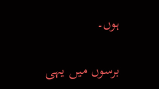ہوں۔

برسوں میں یہی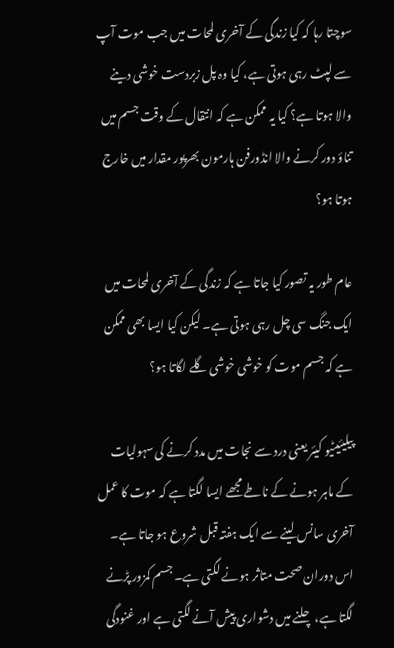سوچتا رہا کہ کیا زندگی کے آخری لمحات میں جب موت آپ سے لپٹ رہی ہوتی ہے، کیا وہ پل زبردست خوشی دینے والا ہوتا ہے؟ کیا یہ ممکن ہے کہ انتقال کے وقت جسم میں تناؤ دور کرنے والا انڈورفن ہارمون بھرپور مقدار میں خارج ہوتا ہو؟

عام طور یہ تصور کیا جاتا ہے کہ زندگی کے آخری لمحات میں ایک جنگ سی چل رہی ہوتی ہے۔ لیکن کیا ایسا بھی ممکن ہے کہ جسم موت کو خوشی خوشی گلے لگاتا ہو؟

پیلیئیٹیو کیئر یعنی درد سے نجات میں مدد کرنے کی سہولیات کے ماہر ہونے کے ناطے مجھے ایسا لگتا ہے کہ موت کا عمل آخری سانس لینے سے ایک ہفتہ قبل شروع ہو جاتا ہے۔ اس دوران صحت متاثر ہونے لگتی ہے۔ جسم کمزور پڑنے لگتا ہے، چلنے میں دشواری پیش آنے لگتی ہے اور غنودگی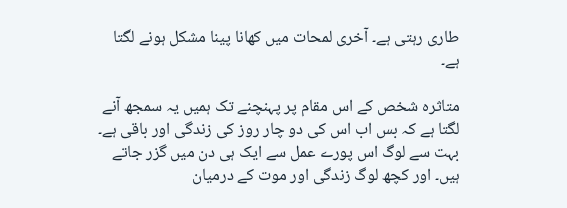طاری رہتی ہے۔ آخری لمحات میں کھانا پینا مشکل ہونے لگتا ہے۔

متاثرہ شخص کے اس مقام پر پہنچنے تک ہمیں یہ سمجھ آنے لگتا ہے کہ بس اب اس کی دو چار روز کی زندگی اور باقی ہے۔ بہت سے لوگ اس پورے عمل سے ایک ہی دن میں گزر جاتے ہیں۔ اور کچھ لوگ زندگی اور موت کے درمیان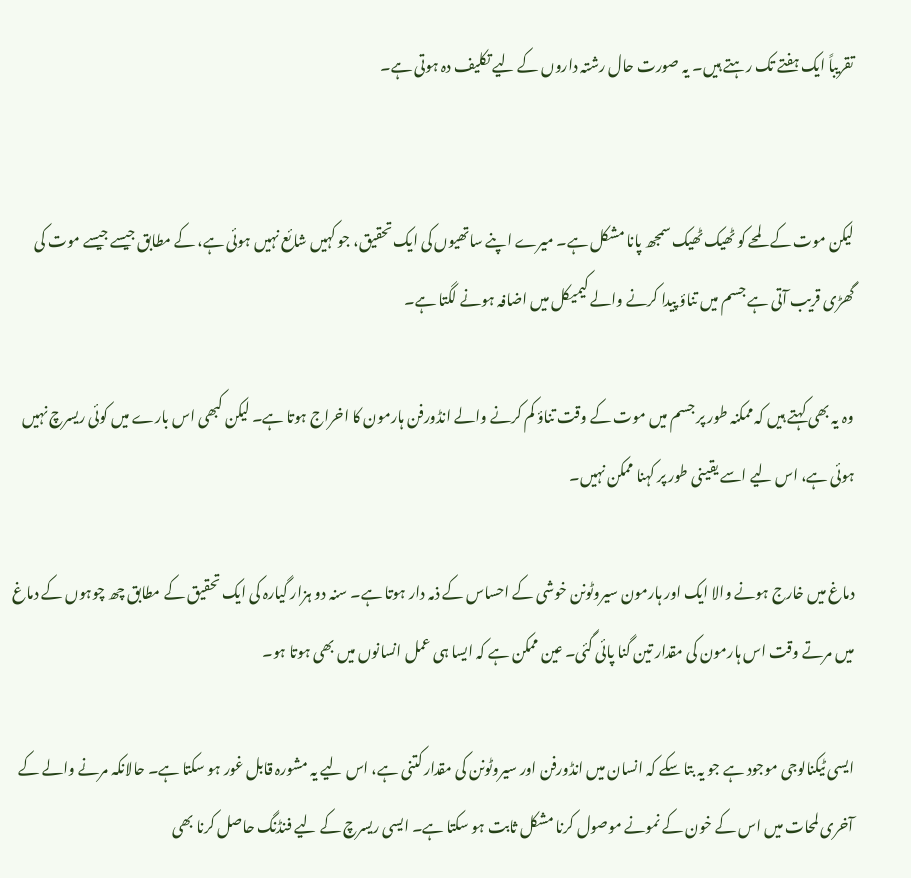تقریباً ایک ہفتے تک رہتے ہیں۔ یہ صورت حال رشتہ داروں کے لیے تکلیف دہ ہوتی ہے۔


لیکن موت کے لمحے کو ٹھیک ٹھیک سمجھ پانا مشکل ہے۔ میرے اپنے ساتھیوں کی ایک تحقیق، جو کہیں شائع نہیں ہوئی ہے، کے مطابق جیسے جیسے موت کی گھڑی قریب آتی ہے جسم میں تناؤ پیدا کرنے والے کیمیکل میں اضافہ ہونے لگتا ہے۔

وہ یہ بھی کہتے ہیں کہ ممکنہ طور پر جسم میں موت کے وقت تناؤ کم کرنے والے انڈورفن ہارمون کا اخراج ہوتا ہے۔ لیکن کبھی اس بارے میں کوئی ریسرچ نہیں ہوئی ہے، اس لیے اسے یقینی طور پر کہنا ممکن نہیں۔

دماغ میں خارج ہونے والا ایک اور ہارمون سیروٹونن خوشی کے احساس کے ذمہ دار ہوتا ہے۔ سنہ دو ہزار گیارہ کی ایک تحقیق کے مطابق چھ چوہوں کے دماغ میں مرتے وقت اس ہارمون کی مقدار تین گنا پائی گئی۔ عین ممکن ہے کہ ایسا ہی عمل انسانوں میں بھی ہوتا ہو۔

ایسی ٹیکنالوجی موجود ہے جو یہ بتا سکے کہ انسان میں انڈورفن اور سیروٹونن کی مقدار کتنی ہے، اس لیے یہ مشورہ قابل غور ہو سکتا ہے۔ حالانکہ مرنے والے کے آخری لمحات میں اس کے خون کے نمونے موصول کرنا مشکل ثابت ہو سکتا ہے۔ ایسی ریسرچ کے لیے فنڈنگ حاصل کرنا بھی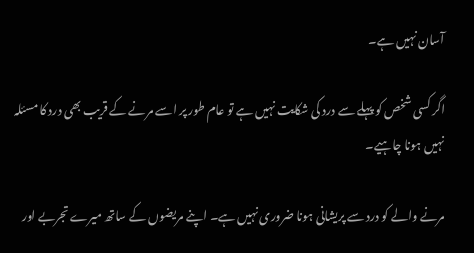آسان نہیں ہے۔

اگر کسی شخص کو پہلے سے درد کی شکایت نہیں ہے تو عام طور پر اسے مرنے کے قریب بھی درد کا مسئلہ نہیں ہونا چاہیے۔

مرنے والے کو درد سے پریشانی ہونا ضروری نہیں ہے۔ اپنے مریضوں کے ساتھ میرے تجربے اور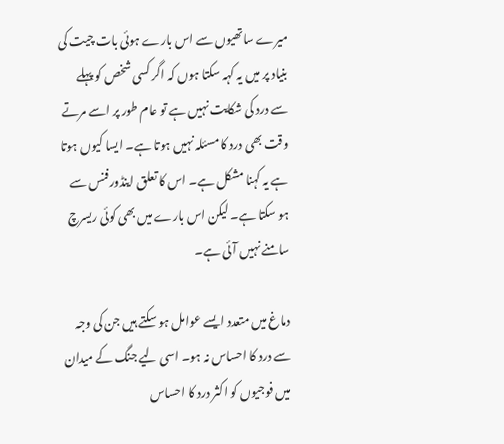میرے ساتھیوں سے اس بارے ہوئی بات چیت کی بنیاد پر میں یہ کہہ سکتا ہوں کہ اگر کسی شخص کو پہلے سے درد کی شکایت نہیں ہے تو عام طور پر اسے مرتے وقت بھی درد کا مسئلہ نہیں ہوتا ہے۔ ایسا کیوں ہوتا ہے یہ کہنا مشکل ہے۔ اس کا تعلق اینڈورفنس سے ہو سکتا ہے۔ لیکن اس بارے میں بھی کوئی ریسرچ سامنے نہیں آئی ہے۔

دماغ میں متعدد ایسے عوامل ہو سکتے ہیں جن کی وجہ سے درد کا احساس نہ ہو۔ اسی لیے جنگ کے میدان میں فوجیوں کو اکثر درد کا احساس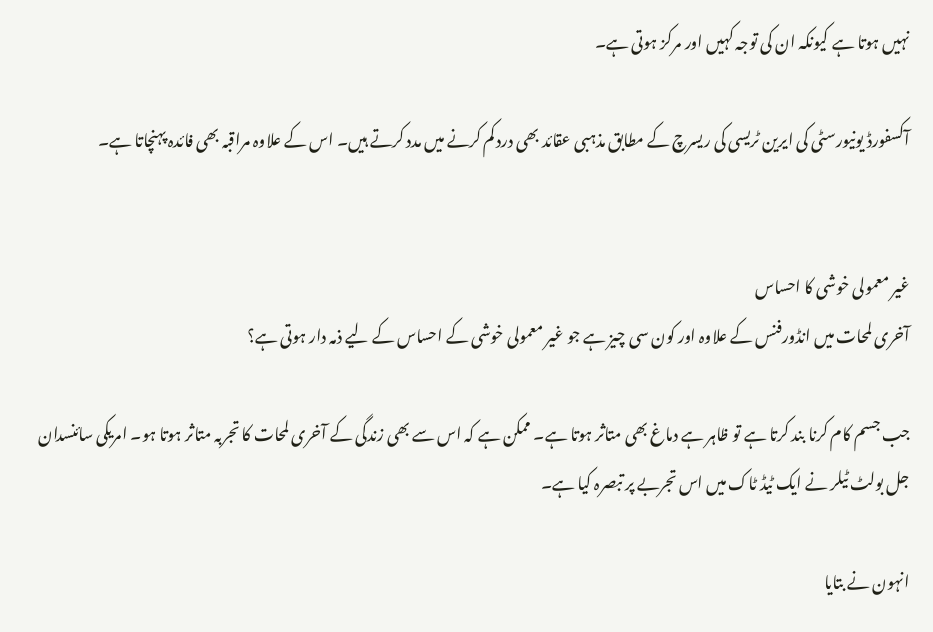نہیں ہوتا ہے کیونکہ ان کی توجہ کہیں اور مرکز ہوتی ہے۔

آکسفورڈ یونیورسٹی کی ایرین ٹریسی کی ریسرچ کے مطابق مذہبی عقائد بھی درد کم کرنے میں مدد کرتے ہیں۔ اس کے علاوہ مراقبہ بھی فائدہ پہنچاتا ہے۔


غیر معمولی خوشی کا احساس
آخری لمحات میں انڈورفنس کے علاوہ اور کون سی چیز ہے جو غیر معمولی خوشی کے احساس کے لیے ذمہ دار ہوتی ہے؟

جب جسم کام کرنا بند کرتا ہے تو ظاہر ہے دماغ بھی متاثر ہوتا ہے۔ ممکن ہے کہ اس سے بھی زندگی کے آخری لمحات کا تجربہ متاثر ہوتا ہو۔ امریکی سائنسدان جل بولٹ ٹیلر نے ایک ٹیڈ ٹاک میں اس تجربے پر تبصرہ کیا ہے۔

انہون نے بتایا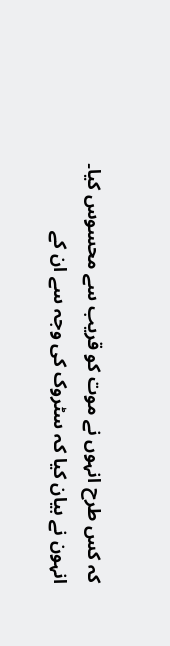کہ کس طرح انہوں نے موت کو قریب سے محسوس کیا۔ انہون نے بیان کیا کہ سٹروک کی وجہ سے ان کے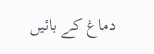دماغ کے بائیں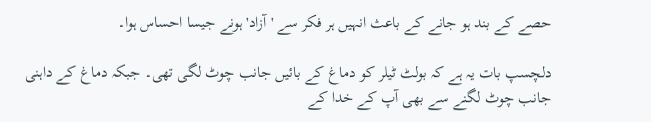حصے کے بند ہو جانے کے باعث انہیں ہر فکر سے 'آزاد' ہونے جیسا احساس ہوا۔

دلچسپ بات یہ ہے کہ بولٹ ٹیلر کو دماغ کے بائیں جانب چوٹ لگی تھی۔ جبکہ دماغ کے داہنی جانب چوٹ لگنے سے بھی آپ کے خدا کے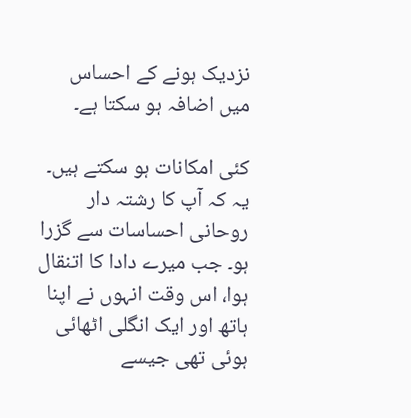نزدیک ہونے کے احساس میں اضافہ ہو سکتا ہے۔

کئی امکانات ہو سکتے ہیں۔ یہ کہ آپ کا رشتہ دار روحانی احساسات سے گزرا ہو۔ جب میرے دادا کا اتنقال ہوا، اس وقت انہوں نے اپنا ہاتھ اور ایک انگلی اٹھائی ہوئی تھی جیسے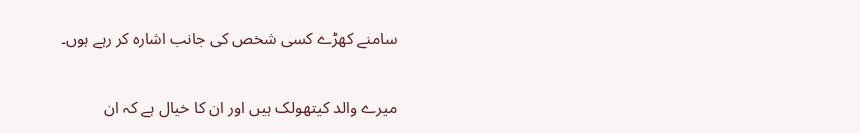سامنے کھڑے کسی شخص کی جانب اشارہ کر رہے ہوں۔


میرے والد کیتھولک ہیں اور ان کا خیال ہے کہ ان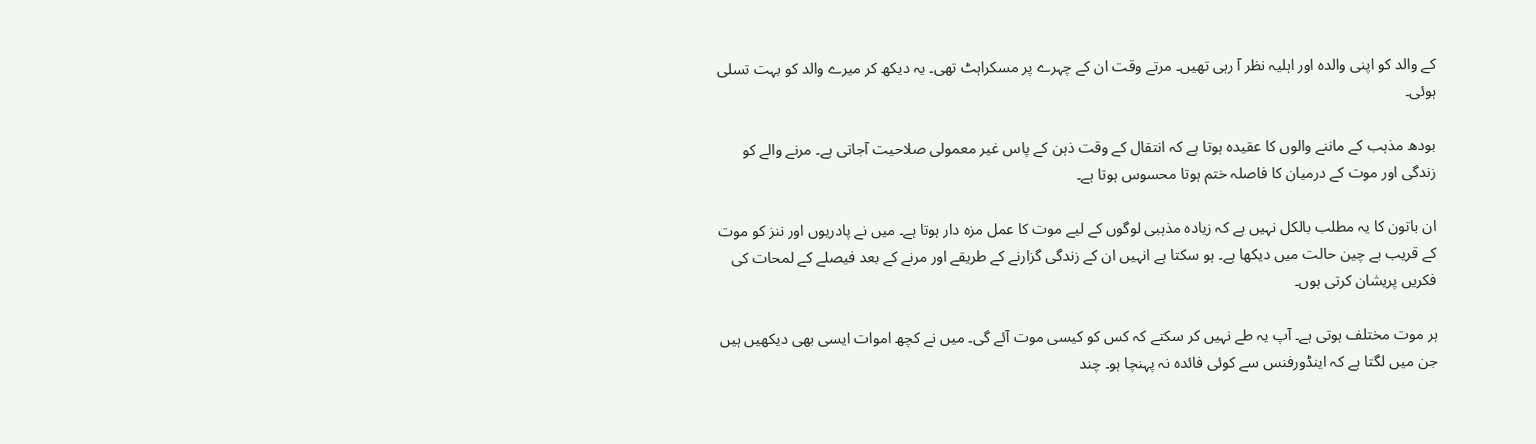کے والد کو اپنی والدہ اور اہلیہ نظر آ رہی تھیں۔ مرتے وقت ان کے چہرے پر مسکراہٹ تھی۔ یہ دیکھ کر میرے والد کو بہت تسلی ہوئی۔

بودھ مذہب کے ماننے والوں کا عقیدہ ہوتا ہے کہ انتقال کے وقت ذہن کے پاس غیر معمولی صلاحیت آجاتی ہے۔ مرنے والے کو زندگی اور موت کے درمیان کا فاصلہ ختم ہوتا محسوس ہوتا ہے۔

ان باتون کا یہ مطلب بالکل نہیں ہے کہ زیادہ مذہبی لوگوں کے لیے موت کا عمل مزہ دار ہوتا ہے۔ میں نے پادریوں اور ننز کو موت کے قریب بے چین حالت میں دیکھا ہے۔ ہو سکتا ہے انہیں ان کے زندگی گزارنے کے طریقے اور مرنے کے بعد فیصلے کے لمحات کی فکریں پریشان کرتی ہوں۔

ہر موت مختلف ہوتی ہے۔ آپ یہ طے نہیں کر سکتے کہ کس کو کیسی موت آئے گی۔ میں نے کچھ اموات ایسی بھی دیکھیں ہیں جن میں لگتا ہے کہ اینڈورفنس سے کوئی فائدہ نہ پہنچا ہو۔ چند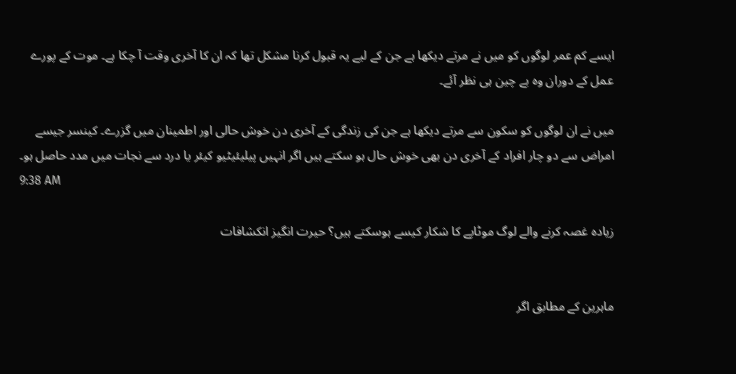ایسے کم عمر لوگوں کو میں نے مرتے دیکھا ہے جن کے لیے یہ قبول کرنا مشکل تھا کہ ان کا آخری وقت آ چکا ہے۔ موت کے پورے عمل کے دوران وہ بے چین ہی نظر آئے۔

میں نے ان لوگوں کو سکون سے مرتے دیکھا ہے جن کی زندگی کے آخری دن خوش حالی اور اطمینان میں گزرے۔ کینسر جیسے امراض سے دو چار افراد کے آخری دن بھی خوش حال ہو سکتے ہیں اگر انہیں پیلیئیٹیو کیئر یا درد سے نجات میں مدد حاصل ہو۔
9:38 AM

زيادہ غصہ کرنے والے لوگ موٹاپے کا شکار کیسے ہوسکتے ہیں؟ حیرت انگیز انکشافات


ماہرین کے مطابق اگر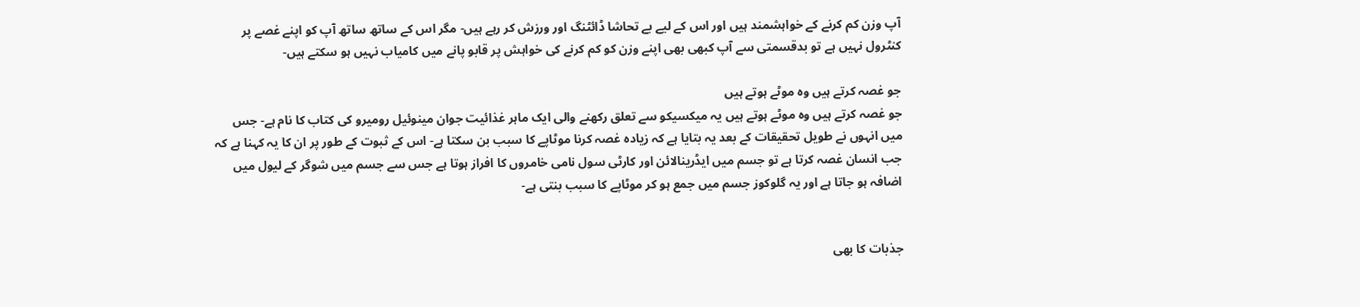آپ وزن کم کرنے کے خواہشمند ہیں اور اس کے لیے بے تحاشا ڈائٹنگ اور ورزش کر رہے ہیں- مگر اس کے ساتھ ساتھ آپ کو اپنے غصے پر کنٹرول نہیں ہے تو بدقسمتی سے آپ کبھی بھی اپنے وزن کو کم کرنے کی خواہش پر قابو پانے میں کامیاب نہیں ہو سکتے ہیں-

جو غصہ کرتے ہیں وہ موٹے ہوتے ہیں
جو غصہ کرتے ہیں وہ موٹے ہوتے ہیں یہ میکسیکو سے تعلق رکھنے والی ایک ماہر غذائیت جوان مینوئیل رومیرو کی کتاب کا نام ہے- جس میں انہوں نے طویل تحقیقات کے بعد یہ بتایا ہے کہ زیادہ غصہ کرنا موٹاپے کا سبب بن سکتا ہے- اس کے ثبوت کے طور پر ان کا یہ کہنا ہے کہ جب انسان غصہ کرتا ہے تو جسم میں ایڈرینالائن اور کارٹی سول نامی خامروں کا افراز ہوتا ہے جس سے جسم میں شوگر کے لیول میں اضافہ ہو جاتا ہے اور یہ گلوکوز جسم میں جمع ہو کر موٹاپے کا سبب بنتی ہے-


جذبات کا بھی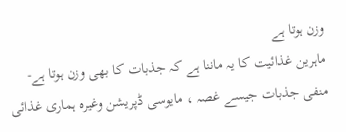وزن ہوتا ہے
ماہرین غذائیت کا یہ ماننا ہے کہ جذبات کا بھی وزن ہوتا ہے- منفی جذبات جیسے غصہ ، مایوسی ڈپریشن وغیرہ ہماری غذائی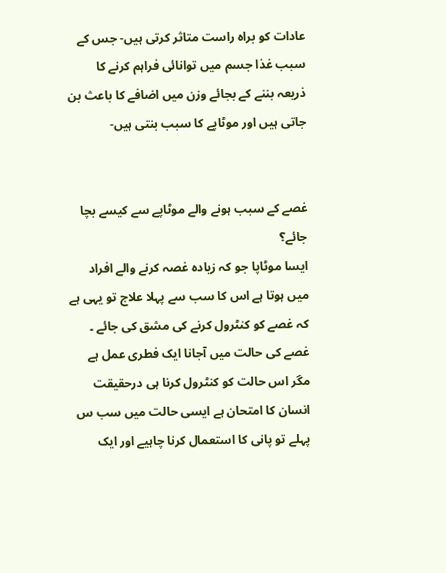عادات کو براہ راست متاثر کرتی ہیں- جس کے سبب غذا جسم میں توانائی فراہم کرنے کا ذریعہ بننے کے بجائے وزن میں اضافے کا باعث بن جاتی ہیں اور موٹاپے کا سبب بنتی ہیں-


غصے کے سبب ہونے والے موٹاپے سے کیسے بچا جائے؟
ایسا موٹاپا جو کہ زیادہ غصہ کرنے والے افراد میں ہوتا ہے اس کا سب سے پہلا علاج تو یہی ہے کہ غصے کو کنٹرول کرنے کی مشق کی جائے ۔ غصے کی حالت میں آجانا ایک فطری عمل ہے مگر اس حالت کو کنٹرول کرنا ہی درحقیقت انسان کا امتحان ہے ایسی حالت میں سب س پہلے تو پانی کا استعمال کرنا چاہیے اور ایک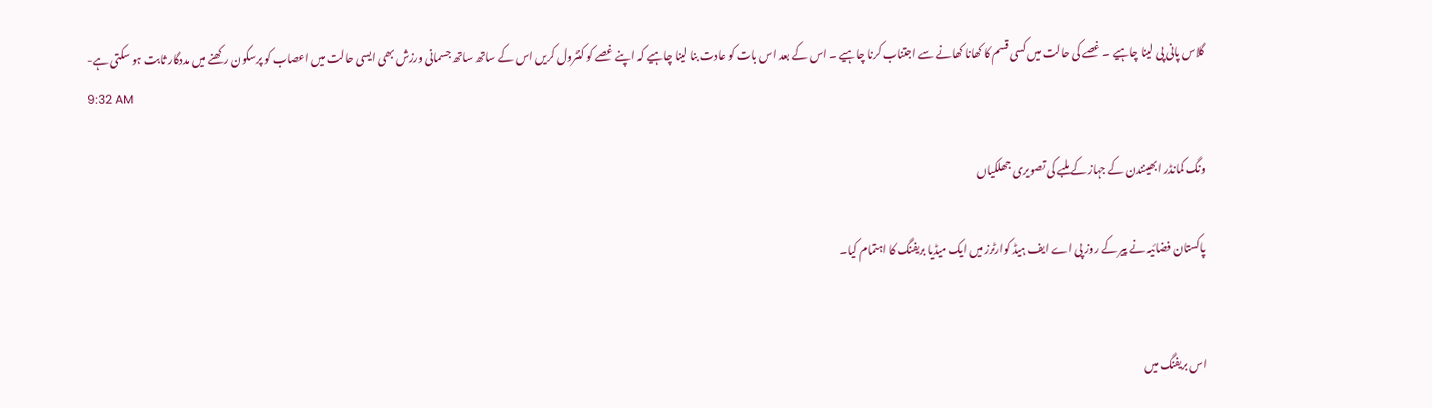گلاس پانی پی لینا چاہیے ۔ غصے کی حالت میں کسی قسم کا کھانا کھانے سے اجتناب کرنا چاہیے ۔ اس کے بعد اس بات کو عادت بنا لینا چاہیے کہ اپنے غصے کو کنٹرول کریں اس کے ساتھ ساتھ جسمانی ورزش بھی ایسی حالت میں اعصاب کو پرسکون رکھنے میں مددگار ثابت ہو سکتی ہے-
9:32 AM

ونگ کمانڈر ابھینندن کے جہاز کے ملبے کی تصویری جھلکیاں

پاکستان فضائیہ نے پیر کے روز پی اے ایف ہیڈ کوارٹرز میں ایک میڈیا بریفنگ کا اہتمام کیا۔


اس بریفنگ میں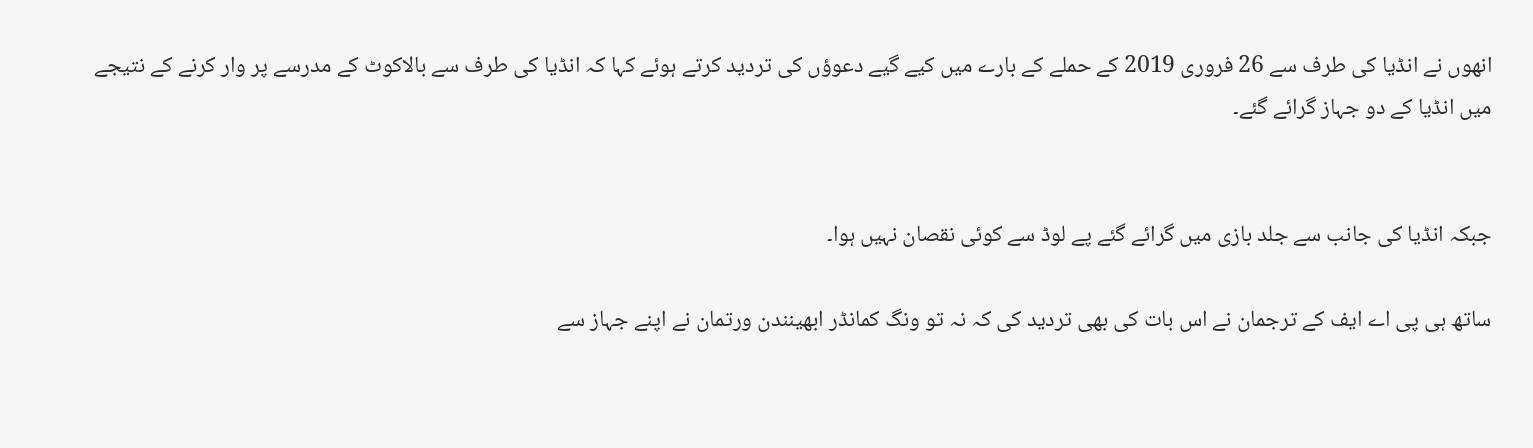انھوں نے انڈیا کی طرف سے 26 فروری 2019 کے حملے کے بارے میں کیے گیے دعوؤں کی تردید کرتے ہوئے کہا کہ انڈیا کی طرف سے بالاکوٹ کے مدرسے پر وار کرنے کے نتیجے میں انڈیا کے دو جہاز گرائے گئے۔


جبکہ انڈیا کی جانب سے جلد بازی میں گرائے گئے پے لوڈ سے کوئی نقصان نہیں ہوا۔

ساتھ ہی پی اے ایف کے ترجمان نے اس بات کی بھی تردید کی کہ نہ تو ونگ کمانڈر ابھینندن ورتمان نے اپنے جہاز سے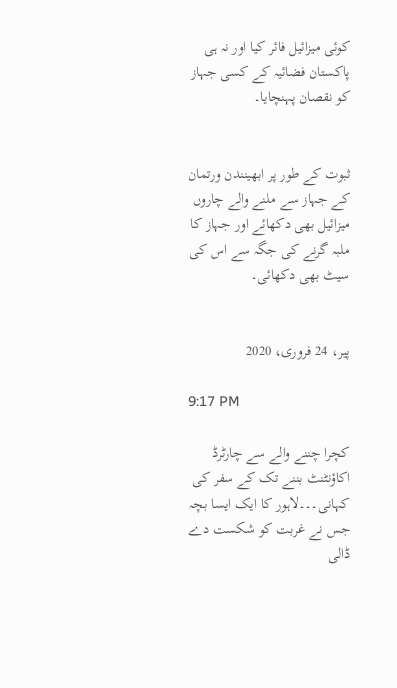کوئی میزائیل فائر کیا اور نہ ہی پاکستان فضائیہ کے کسی جہاز کو نقصان پہنچایا۔


ثبوت کے طور پر ابھینندن ورتمان کے جہاز سے ملنے والے چاروں میزائیل بھی دکھائے اور جہاز کا ملبہ گرنے کی جگہ سے اس کی سیٹ بھی دکھائی۔


پیر، 24 فروری، 2020

9:17 PM

کچرا چننے والے سے چارٹرڈ اکاؤنٹنٹ بننے تک کے سفر کی کہانی۔۔۔لاہور کا ایک ایسا بچہ جس نے غربت کو شکست دے ڈالی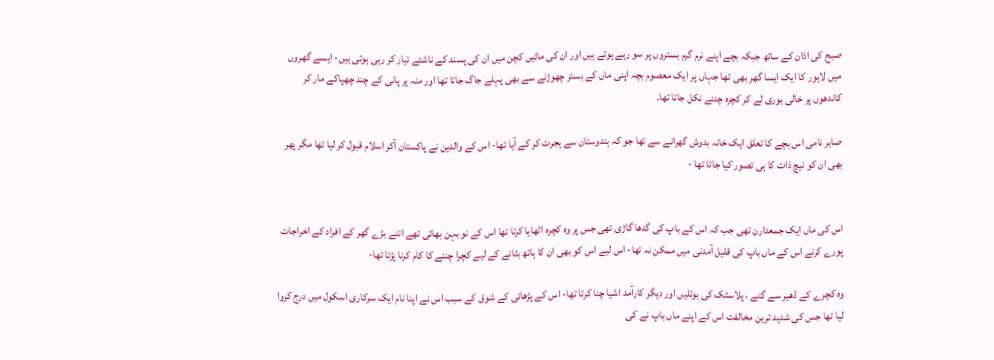صبح کی اذان کے ساتھ جبکہ بچے اپنے نرم گرم بستروں پر سو رہے ہوتے ہیں اور ان کی مائیں کچن میں ان کی پسند کے ناشتے تیار کر رہی ہوتی ہیں- ایسے گھروں میں لاہور کا ایک ایسا گھر بھی تھا جہاں پر ایک معصوم بچہ اپنی ماں کے بستر چھوڑنے سے بھی پہلے جاگ جاتا تھا اور منہ پر پانی کے چند چھپاکے مار کر کاندھوں پر خالی بوری لے کر کچرہ چننے نکل جاتا تھا۔

صابر نامی اس بچے کا تعلق ایک خانہ بدوش گھرانے سے تھا جو کہ ہندوستان سے ہجرت کر کے آیا تھا- اس کے والدین نے پاکستان آکر اسلام قبول کر لیا تھا مگر پھر بھی ان کو نیچ ذات کا ہی تصور کیا جاتا تھا -


اس کی ماں ایک جمعدارن تھی جب کہ اس کے باپ کی گدھا گاڑی تھی جس پر وہ کچرہ اٹھایا کرتا تھا اس کے نو بہن بھائی تھے اتنے بڑے گھر کے افراد کے اخراجات پورے کرنے اس کے ماں باپ کی قلیل آمدنی میں ممکن نہ تھا- اس لیے اس کو بھی ان کا ہاتھ بٹانے کے لیے کچرا چننے کا کام کرنا پڑتا تھا-

وہ کچرے کے ڈھیر سے گتے ، پلاسٹک کی بوتلیں اور دیگر کارآمد اشیا چنا کرتا تھا- اس کے پڑھائی کے شوق کے سبب اس نے اپنا نام ایک سرکاری اسکول میں درج کروا لیا تھا جس کی شدید ترین مخالفت اس کے اپنے ماں باپ نے کی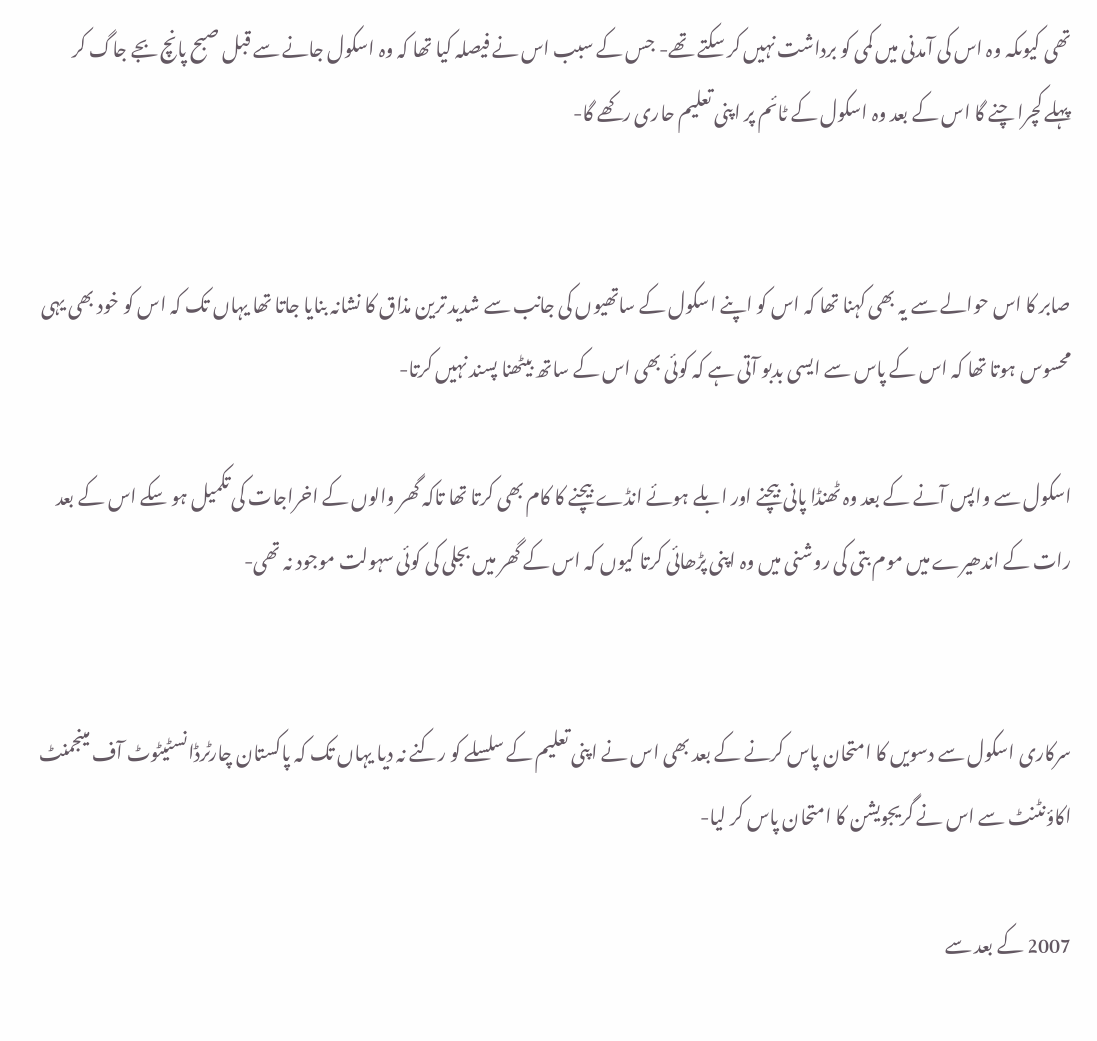تھی کیوںکہ وہ اس کی آمدنی میں کمی کو برداشت نہیں کر سکتے تھے- جس کے سبب اس نے فیصلہ کیا تھا کہ وہ اسکول جانے سے قبل صبح پانچ بجے جاگ کر پہلے کچرا چنے گا اس کے بعد وہ اسکول کے ٹائم پر اپنی تعلیم حاری رکھے گا-


صابر کا اس حوالے سے یہ بھی کہنا تھا کہ اس کو اپنے اسکول کے ساتھیوں کی جانب سے شدید ترین مذاق کا نشانہ بنایا جاتا تھا یہاں تک کہ اس کو خود بھی یہی محسوس ہوتا تھا کہ اس کے پاس سے ایسی بدبو آتی ہے کہ کوئی بھی اس کے ساتھ بیٹھنا پسند نہیں کرتا-

اسکول سے واپس آنے کے بعد وہ ٹھنڈا پانی بیچنے اور ابلے ہوئے انڈے بیچنے کا کام بھی کرتا تھا تاکہ گھر والوں کے اخراجات کی تکمیل ہو سکے اس کے بعد رات کے اندھیرے میں موم بتی کی روشنی میں وہ اپنی پڑھائی کرتا کیوں کہ اس کے گھر میں بجلی کی کوئی سہولت موجود نہ تھی-


سرکاری اسکول سے دسویں کا امتحان پاس کرنے کے بعد بھی اس نے اپنی تعلیم کے سلسلے کو رکنے نہ دیا یہاں تک کہ پاکستان چارٹرڈانسٹیٹوٹ آف مینجمنٹ اکاؤنٹنٹ سے اس نے گریجویشن کا امتحان پاس کر لیا-

2007 کے بعد سے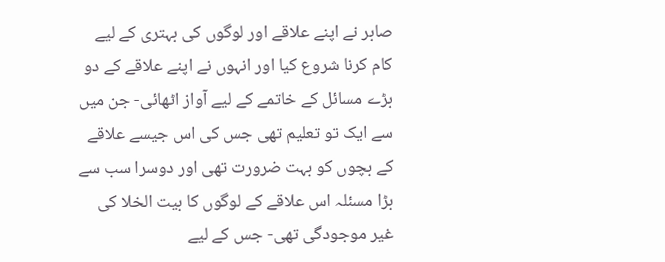صابر نے اپنے علاقے اور لوگوں کی بہتری کے لیے کام کرنا شروع کیا اور انہوں نے اپنے علاقے کے دو بڑے مسائل کے خاتمے کے لیے آواز اٹھائی- جن میں سے ایک تو تعلیم تھی جس کی اس جیسے علاقے کے بچوں کو بہت ضرورت تھی اور دوسرا سب سے بڑا مسئلہ اس علاقے کے لوگوں کا بیت الخلا کی غیر موجودگی تھی- جس کے لیے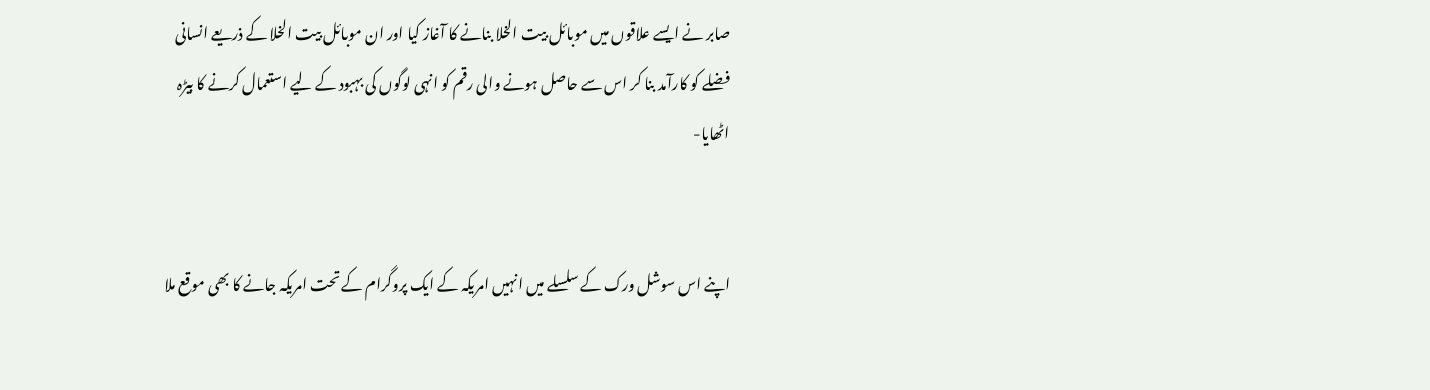صابر نے ایسے علاقوں میں موبائل بیت الخلا بنانے کا آغاز کیا اور ان موبائل بیت الخلا کے ذریعے انسانی فضلے کو کارآمد بنا کر اس سے حاصل ہونے والی رقم کو انہی لوگوں کی بہبود کے لیے استعمال کرنے کا بیڑہ اٹھایا-


اپنے اس سوشل ورک کے سلسلے میں انہیں امریکہ کے ایک پروگرام کے تحت امریکہ جانے کا بھی موقع ملا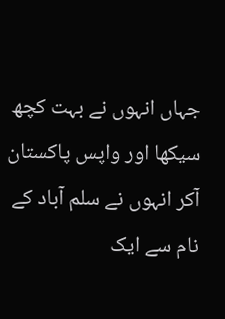جہاں انہوں نے بہت کچھ سیکھا اور واپس پاکستان آکر انہوں نے سلم آباد کے نام سے ایک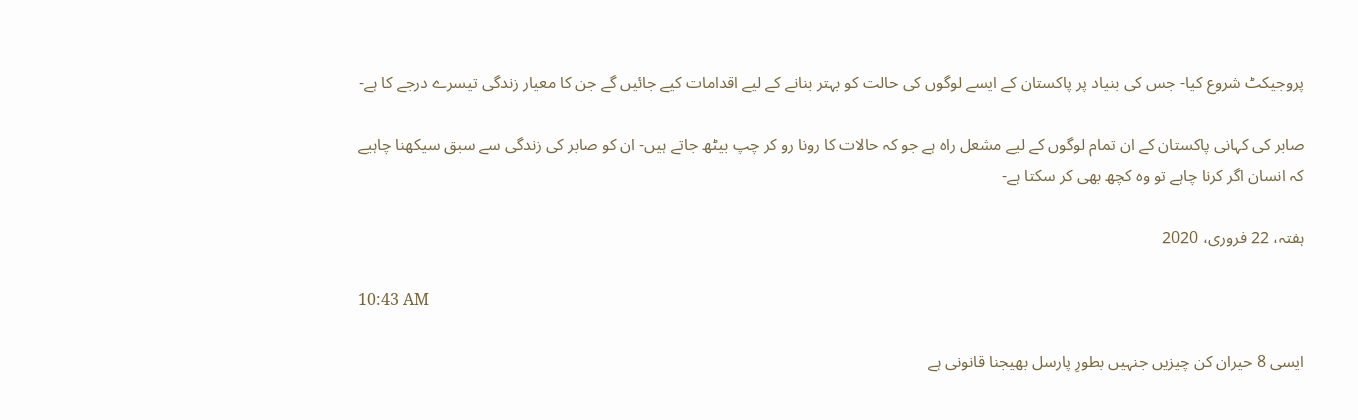پروجیکٹ شروع کیا- جس کی بنیاد پر پاکستان کے ایسے لوگوں کی حالت کو بہتر بنانے کے لیے اقدامات کیے جائیں گے جن کا معیار زندگی تیسرے درجے کا ہے-

صابر کی کہانی پاکستان کے ان تمام لوگوں کے لیے مشعل راہ ہے جو کہ حالات کا رونا رو کر چپ بیٹھ جاتے ہیں- ان کو صابر کی زندگی سے سبق سیکھنا چاہیے کہ انسان اگر کرنا چاہے تو وہ کچھ بھی کر سکتا ہے-

ہفتہ، 22 فروری، 2020

10:43 AM

ایسی 8 حیران کن چیزیں جنہیں بطورِ پارسل بھیجنا قانونی ہے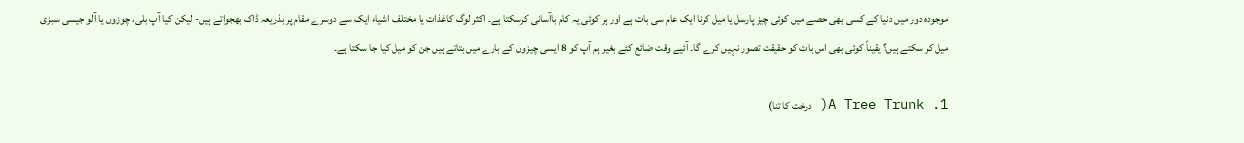موجودہ دور میں دنیا کے کسی بھی حصے میں کوئی چیز پارسل یا میل کرنا ایک عام سی بات ہے اور ہر کوئی یہ کام باآسانی کرسکتا ہے۔ اکثر لوگ کاغذات یا مختلف اشیاء ایک سے دوسرے مقام پر بذریعہ ڈاک بھجواتے ہیں- لیکن کیا آپ بلی، چوزوں یا آلو جیسی سبزی میل کر سکتے ہیں؟ یقیناً کوئی بھی اس بات کو حقیقت تصور نہیں کرے گا۔ آئیے وقت ضائع کئے بغیر ہم آپ کو 8 ایسی چیزوں کے بارے میں بتاتے ہیں جن کو میل کیا جا سکتا ہے۔

1. A Tree Trunk( درخت کا تنا)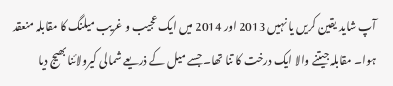آپ شاید یقین کریں یا نہیں 2013 اور 2014 میں ایک عجیب و غریب میلنگ کا مقابلہ منعقد ہوا۔ مقابلہ جیتنے والا ایک درخت کا تنا تھا۔ جسے میل کے ذریعے شمالی کیرولائنا بھیج دیا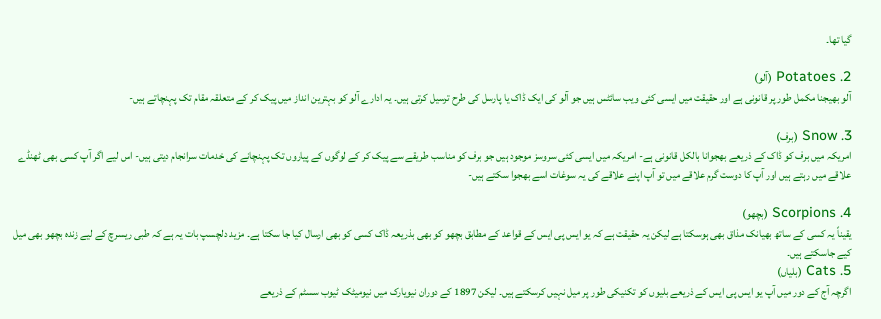گیا تھا۔

2. Potatoes (آلو)
آلو بھیجنا مکمل طور پر قانونی ہے اور حقیقت میں ایسی کئی ویب سائٹس ہیں جو آلو کی ایک ڈاک یا پارسل کی طرح ترسیل کرتی ہیں۔ یہ ادارے آلو کو بہترین انداز میں پیک کر کے متعلقہ مقام تک پہنچاتے ہیں-

3. Snow (برف)
امریکہ میں برف کو ڈاک کے ذریعے بھجوانا بالکل قانونی ہے- امریکہ میں ایسی کئی سروسز موجود ہیں جو برف کو مناسب طریقے سے پیک کر کے لوگوں کے پیاروں تک پہنچانے کی خدمات سرانجام دیتی ہیں- اس لیے اگر آپ کسی بھی ٹھنڈے علاقے میں رہتے ہیں اور آپ کا دوست گرم علاقے میں تو آپ اپنے علاقے کی یہ سوغات اسے بھجوا سکتے ہیں-

4. Scorpions (بچھو)
یقیناً یہ کسی کے ساتھ بھیانک مذاق بھی ہوسکتا ہے لیکن یہ حقیقت ہے کہ یو ایس پی ایس کے قواعد کے مطابق بچھو کو بھی بذریعہ ڈاک کسی کو بھی ارسال کیا جا سکتا ہے۔ مزید دلچسپ بات یہ ہے کہ طبی ریسرچ کے لیے زندہ بچھو بھی میل کیے جاسکتے ہیں۔
5. Cats (بلیاں)
اگرچہ آج کے دور میں آپ یو ایس پی ایس کے ذریعے بلیوں کو تکنیکی طور پر میل نہیں کرسکتے ہیں۔ لیکن 1897 کے دوران نیویارک میں نیومیٹک ٹیوب سسٹم کے ذریعے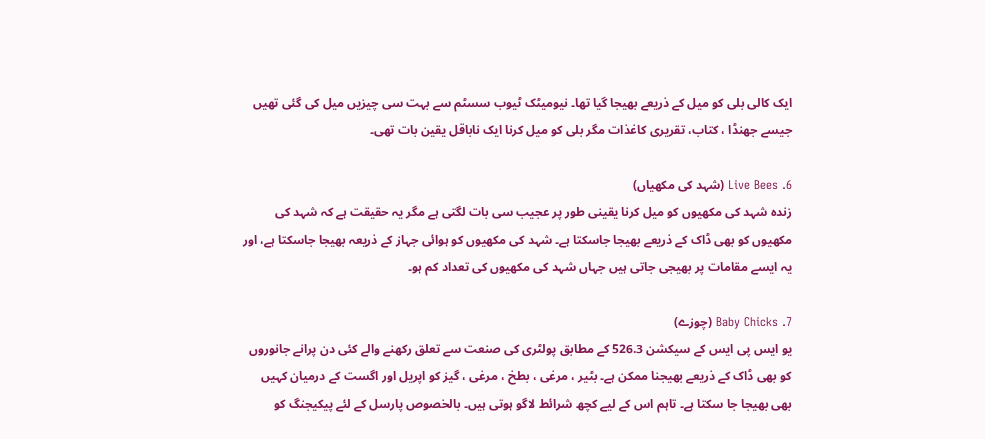ایک کالی بلی کو میل کے ذریعے بھیجا گیا تھا۔ نیومیٹک ٹیوب سسٹم سے بہت سی چیزیں میل کی گئی تھیں جیسے جھنڈا ، کتاب، تقریری کاغذات مگر بلی کو میل کرنا ایک ناباقل یقین بات تھی۔

6. Live Bees (شہد کی مکھیاں)
زندہ شہد کی مکھیوں کو میل کرنا یقینی طور پر عجیب سی بات لگتی ہے مگر یہ حقیقت ہے کہ شہد کی مکھیوں کو بھی ڈاک کے ذریعے بھیجا جاسکتا ہے۔ شہد کی مکھیوں کو ہوائی جہاز کے ذریعہ بھیجا جاسکتا ہے، اور یہ ایسے مقامات پر بھیجی جاتی ہیں جہاں شہد کی مکھیوں کی تعداد کم ہو۔

7. Baby Chicks (چوزے)
یو ایس پی ایس کے سیکشن 526.3 کے مطابق پولٹری کی صنعت سے تعلق رکھنے والے کئی دن پرانے جانوروں کو بھی ڈاک کے ذریعے بھیجنا ممکن ہے۔ بٹیر ، مرغی ، بطخ ، مرغی ، گیز کو اپریل اور اگست کے درمیان کہیں بھی بھیجا جا سکتا ہے۔ تاہم اس کے لیے کچھ شرائط لاگو ہوتی ہیں۔ بالخصوص پارسل کے لئے پیکیجنگ کو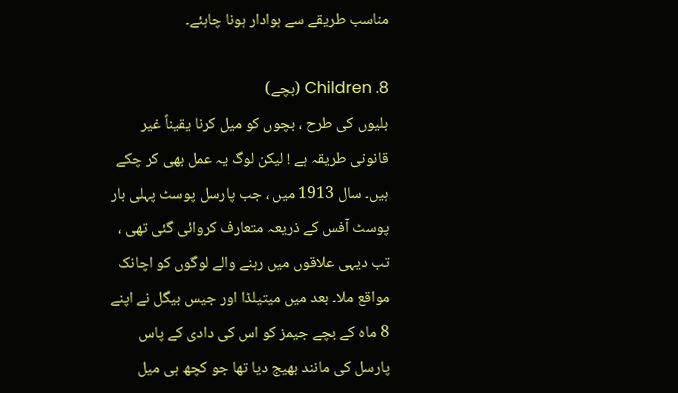مناسب طریقے سے ہوادار ہونا چاہئے۔

8. Children (بچے)
بلیوں کی طرح ، بچوں کو میل کرنا یقیناً غیر قانونی طریقہ ہے ! لیکن لوگ یہ عمل بھی کر چکے ہیں۔ سال 1913 میں ، جب پارسل پوسٹ پہلی بار پوسٹ آفس کے ذریعہ متعارف کروائی گئی تھی ، تب دیہی علاقوں میں رہنے والے لوگوں کو اچانک مواقع ملا۔ بعد میں میتیلڈا اور جیس بیگل نے اپنے 8 ماہ کے بچے جیمز کو اس کی دادی کے پاس پارسل کی مانند بھیج دیا تھا جو کچھ ہی میل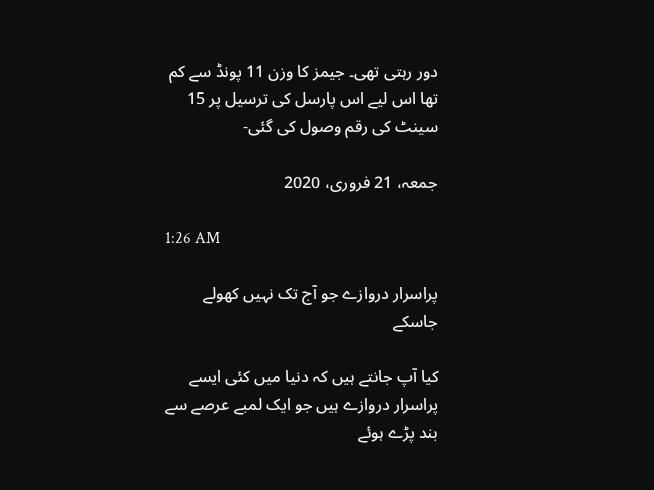دور رہتی تھی۔ جیمز کا وزن 11 پونڈ سے کم تھا اس لیے اس پارسل کی ترسیل پر 15 سینٹ کی رقم وصول کی گئی-

جمعہ، 21 فروری، 2020

1:26 AM

پراسرار دروازے جو آج تک نہیں کھولے جاسکے

کیا آپ جانتے ہیں کہ دنیا میں کئی ایسے پراسرار دروازے ہیں جو ایک لمبے عرصے سے بند پڑے ہوئے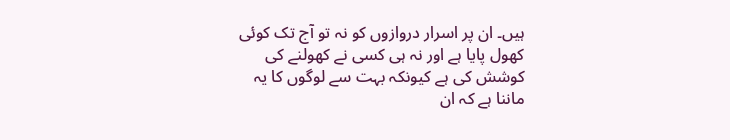ہیں۔ ان پر اسرار دروازوں کو نہ تو آج تک کوئی کھول پایا ہے اور نہ ہی کسی نے کھولنے کی کوشش کی ہے کیونکہ بہت سے لوگوں کا یہ ماننا ہے کہ ان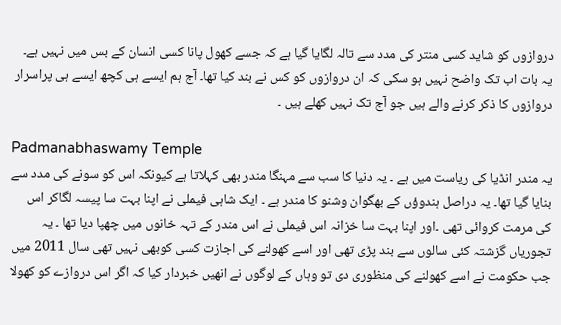دروازوں کو شاید کسی منتر کی مدد سے تالہ لگایا گیا ہے کہ جسے کھول پانا کسی انسان کے بس میں نہیں ہے۔ یہ بات اب تک واضح نہیں ہو سکی کہ ان دروازوں کو کس نے بند کیا تھا۔ آج ہم ایسے ہی کچھ ایسے ہی پراسرار دروازوں کا ذکر کرنے والے ہیں جو آج تک نہیں کھلے ہیں ۔

Padmanabhaswamy Temple
یہ مندر انڈیا کی ریاست میں ہے ۔ یہ دنیا کا سب سے مہنگا مندر بھی کہلاتا ہے کیونکہ اس کو سونے کی مدد سے بنایا گیا تھا۔ یہ دراصل ہندوؤں کے بھگوان وشنو کا مندر ہے ۔ ایک شاہی فیملی نے اپنا بہت سا پیسہ لگاکر اس کی مرمت کروائی تھی ۔اور اپنا بہت سا خزانہ اس فیملی نے اس مندر کے تہہ خانوں میں چھپا دیا تھا ۔ یہ تجوریاں گزشتہ کئی سالوں سے بند پڑی تھی اور اسے کھولنے کی اجازت کسی کوبھی نہیں تھی سال 2011 میں جب حکومت نے اسے کھولنے کی منظوری دی تو وہاں کے لوگوں نے انھیں خبردار کیا کہ اگر اس دروازے کو کھولا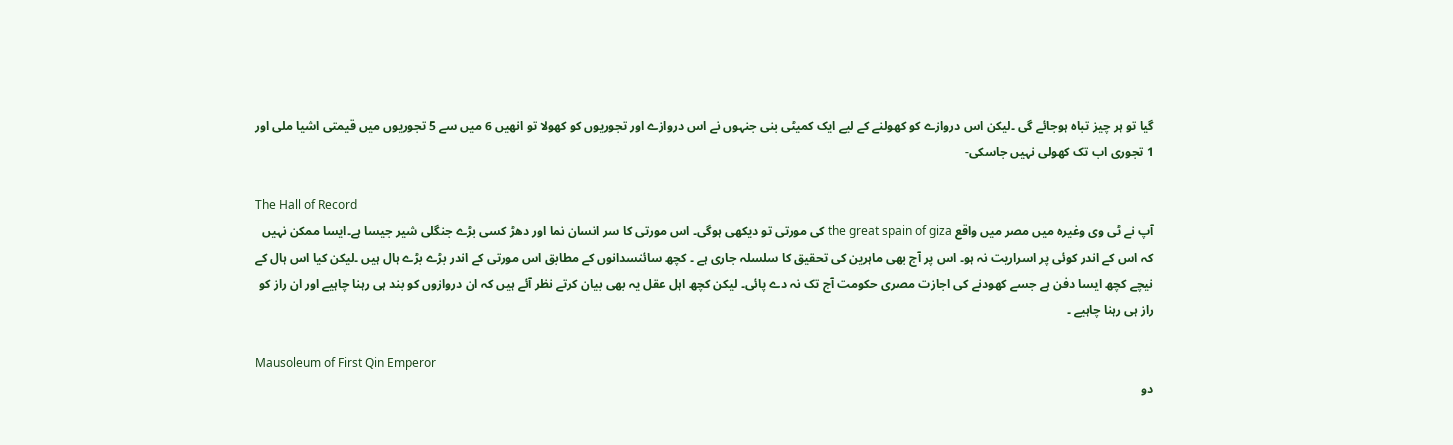گیا تو ہر چیز تباہ ہوجائے گی ۔لیکن اس دروازے کو کھولنے کے لیے ایک کمیٹی بنی جنہوں نے اس دروازے اور تجوریوں کو کھولا تو انھیں 6 میں سے 5 تجوریوں میں قیمتی اشیا ملی اور 1 تجوری اب تک کھولی نہیں جاسکی-

The Hall of Record
آپ نے ٹی وی وغیرہ میں مصر میں واقع the great spain of giza کی مورتی تو دیکھی ہوگی۔ اس مورتی کا سر انسان نما اور دھڑ کسی بڑے جنگلی شیر جیسا ہے۔ایسا ممکن نہیں کہ اس کے اندر کوئی پر اسراریت نہ ہو۔ اس پر آج بھی ماہرین کی تحقیق کا سلسلہ جاری ہے ۔ کچھ سائنسدانوں کے مطابق اس مورتی کے اندر بڑے بڑے ہال ہیں ۔لیکن کیا اس ہال کے نیچے کچھ ایسا دفن ہے جسے کھودنے کی اجازت مصری حکومت آج تک نہ دے پائی۔ لیکن کچھ اہل عقل یہ بھی بیان کرتے نظر آئے ہیں کہ ان دروازوں کو بند ہی رہنا چاہیے اور ان راز کو راز ہی رہنا چاہیے ۔

Mausoleum of First Qin Emperor
دو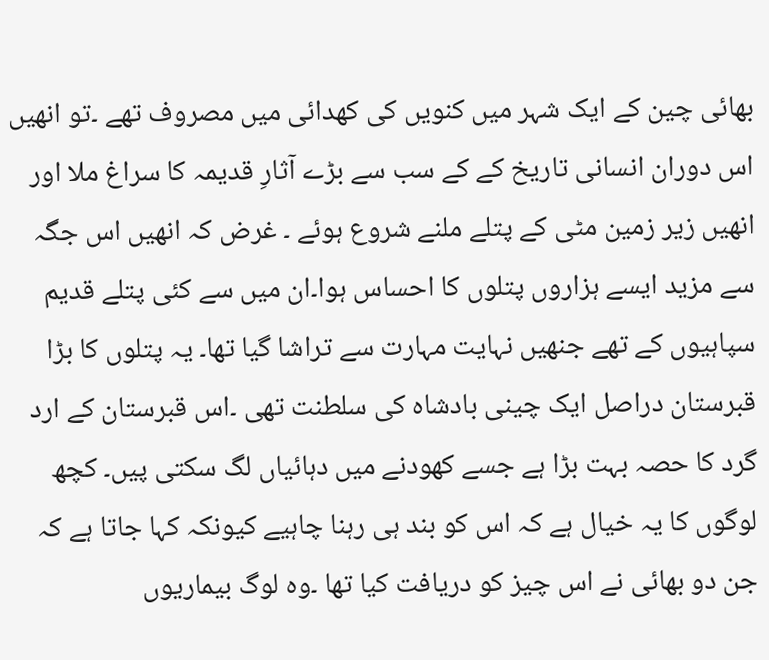بھائی چین کے ایک شہر میں کنویں کی کھدائی میں مصروف تھے ۔تو انھیں اس دوران انسانی تاریخ کے کے سب سے بڑے آثارِ قدیمہ کا سراغ ملا اور انھیں زیر زمین مٹی کے پتلے ملنے شروع ہوئے ۔ غرض کہ انھیں اس جگہ سے مزید ایسے ہزاروں پتلوں کا احساس ہوا۔ان میں سے کئی پتلے قدیم سپاہیوں کے تھے جنھیں نہایت مہارت سے تراشا گیا تھا۔ یہ پتلوں کا بڑا قبرستان دراصل ایک چینی بادشاہ کی سلطنت تھی ۔اس قبرستان کے ارد گرد کا حصہ بہت بڑا ہے جسے کھودنے میں دہائیاں لگ سکتی پیں۔ کچھ لوگوں کا یہ خیال ہے کہ اس کو بند ہی رہنا چاہیے کیونکہ کہا جاتا ہے کہ جن دو بھائی نے اس چیز کو دریافت کیا تھا ۔وہ لوگ بیماریوں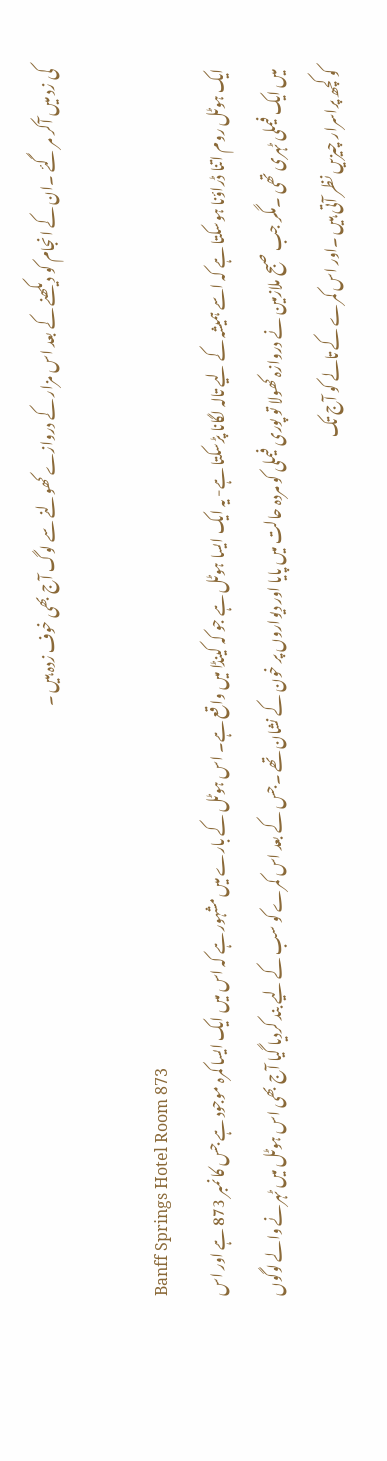کی زد میں آکر مر گئے ۔ان کے انجام کو دیکھنے کے بعد اس مزار کے دروازے کھولنے سے لوگ آج بھی خوف زدہ ہیں ۔

Banff Springs Hotel Room 873
ایک ہوٹل روم اتنا ڈراؤنا ہوسکتا ہے کہ اسے ہمیشہ کے لیے تالہ لگانا پڑسکتا ہے- یہ ایک ایسا ہوٹل ہے جو کہ کینڈا میں واقع ہے۔ اس ہوٹل کے بارے میں مشہور ہے کہ اس میں ایک ایسا کمرہ موجود ہے جس کا نمبر 873 ہے اور اس میں ایک فیملی ٹہری تھی ۔مگر جب صبح ملازمین نے دروازہ کھولا تو پوری فیملی کو مردہ حالت میں پایا اور دیواروں پر خون کے نشان تھے ۔جس کے بعد اس کمرے کو سب کے لیے بند کردیا گیا آج بھی اس ہوٹل میں ٹہرنے والے لوگوں کو کچھ پراسرار چیزیں نظر آتی ہیں ۔اور اس کمرے کے تالے کو آج تک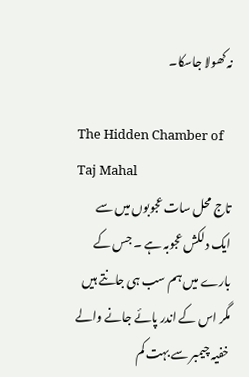نہ کھولا جاسکا۔

The Hidden Chamber of Taj Mahal
تاج محل سات عجوبوں میں سے ایک دلکش عجوبہ ہے ۔ جس کے بارے میں ہم سب ہی جانتے ہیں مگر اس کے اندر پائے جانے والے خفیہ چیمبر سے بہت کم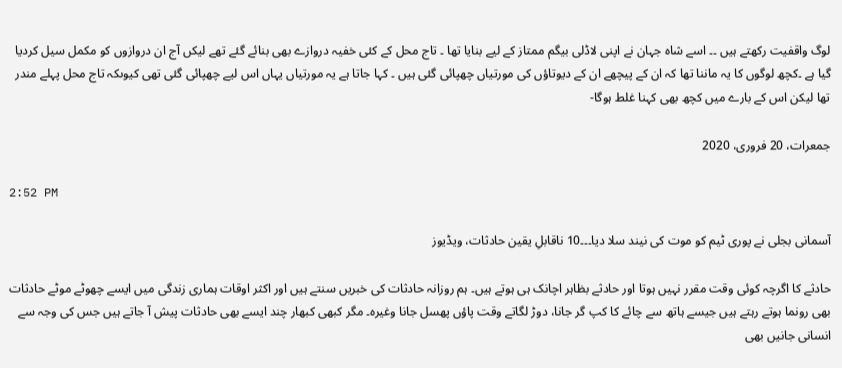لوگ واقفیت رکھتے ہیں ۔۔ اسے شاہ جہان نے اپنی لاڈلی بیگم ممتاز کے لیے بنایا تھا ۔ تاج محل کے کئی خفیہ دروازے بھی بنائے گئے تھے لیکں آج ان دروازوں کو مکمل سیل کردیا گیا ہے ۔کچھ لوگوں کا یہ ماننا تھا کہ ان کے پیچھے ان کے دیوتاؤں کی مورتیاں چھپائی گئی ہیں ۔ کہا جاتا ہے یہ مورتیاں یہاں اس لیے چھپائی گئی تھی کیوںکہ تاج محل پہلے مندر تھا لیکن اس کے بارے میں کچھ بھی کہنا غلط ہوگا-

جمعرات، 20 فروری، 2020

2:52 PM

آسمانی بجلی نے پوری ٹیم کو موت کی نیند سلا دیا۔۔۔10 ناقابلِ یقین حادثات، ویڈیوز

حادثے کا اگرچہ کوئی وقت مقرر نہیں ہوتا اور حادثے بظاہر اچانک ہی ہوتے ہیں۔ ہم روزانہ حادثات کی خبریں سنتے ہیں اور اکثر اوقات ہماری زندگی میں ایسے چھوٹے موٹے حادثات بھی رونما ہوتے رہتے ہیں جیسے ہاتھ سے چائے کا کپ گر جانا، دوڑ لگاتے وقت پاؤں پھسل جانا وغیرہ۔ مگر کبھی کبھار چند ایسے بھی حادثات پیش آ جاتے ہیں جس کی وجہ سے انسانی جانیں بھی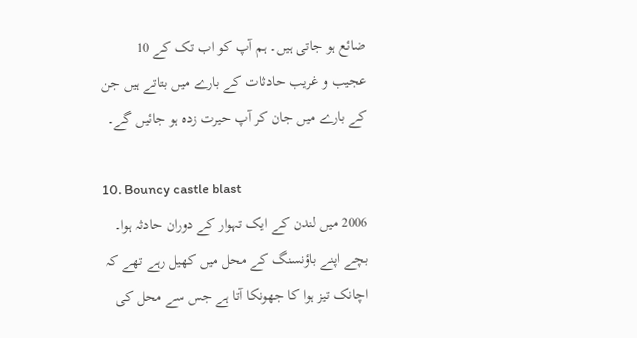ضائع ہو جاتی ہیں۔ ہم آپ کو اب تک کے 10 عجیب و غریب حادثات کے بارے میں بتاتے ہیں جن کے بارے میں جان کر آپ حیرت زدہ ہو جائیں گے۔

10. Bouncy castle blast
2006 میں لندن کے ایک تہوار کے دوران حادثہ ہوا۔ بچے اپنے باؤنسنگ کے محل میں کھیل رہے تھے کہ اچانک تیز ہوا کا جھونکا آتا ہے جس سے محل کی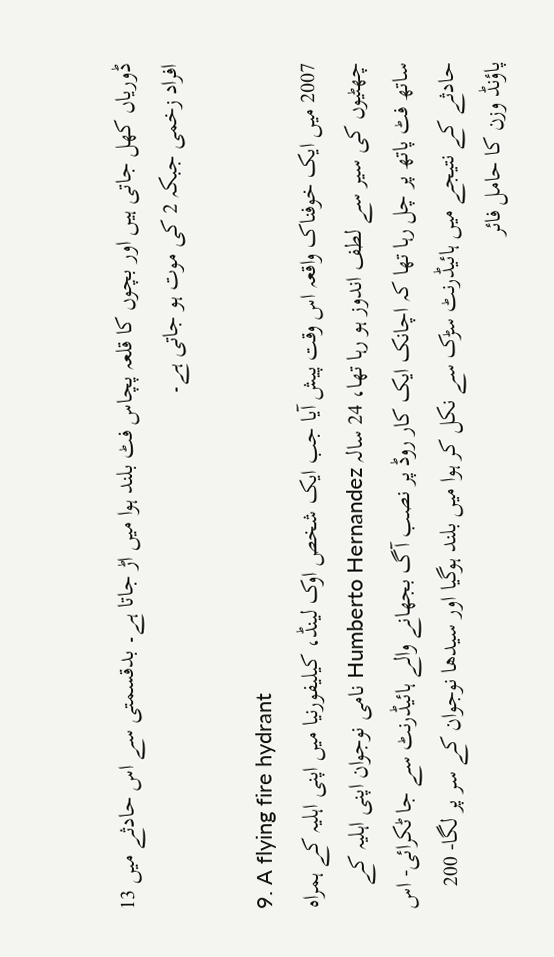ڈوریاں کھل جاتی ہیں اور بچوں کا قلعہ پچاس فٹ بلند ہوا میں اڑ جاتا ہے۔ بدقسمتی سے اس حادثے میں 13 افراد زخمی جبکہ 2 کی موت ہو جاتی ہے۔

9. A flying fire hydrant
2007 میں ایک خوفناک واقعہ اس وقت پیش آیا جب ایک شخص اوک لینڈ، کیلیفورنیا میں اپنی اہلیہ کے ہمراہ چھٹیوں کی سیر سے لطف اندوز ہو رہا تھا، 24 سالہ Humberto Hernandez نامی نوجوان اپنی اہلیہ کے ساتھ فٹ پاتھ پر چل رہا تھا کہ اچانک ایک کار روڈ پر نصب آگ بجھانے والے ہائیڈرنٹ سے جا ٹکرائی- اس حادثے کے نتیجے میں ہائیڈرنٹ سڑک سے نکل کر ہوا میں بلند ہوگیا اور سیدھا نوجوان کے سر پر لگا- 200 پاؤنڈ وزن کا حامل فائر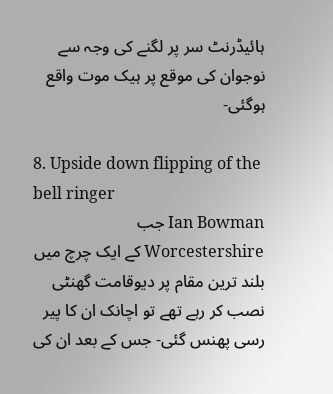ہائیڈرنٹ سر پر لگنے کی وجہ سے نوجوان کی موقع پر ہیک موت واقع ہوگئی-

8. Upside down flipping of the bell ringer
Ian Bowman جب Worcestershire کے ایک چرچ میں بلند ترین مقام پر دیوقامت گھنٹی نصب کر رہے تھے تو اچانک ان کا پیر رسی پھنس گئی- جس کے بعد ان کی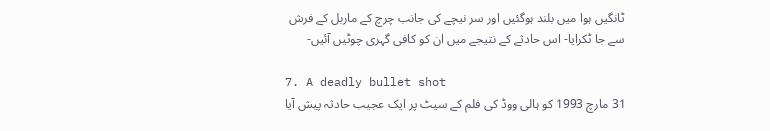ٹانگیں ہوا میں بلند ہوگئیں اور سر نیچے کی جانب چرچ کے ماربل کے فرش سے جا ٹکرایا- اس حادثے کے نتیجے میں ان کو کافی گہری چوٹیں آئیں-

7. A deadly bullet shot
31 مارچ 1993 کو ہالی ووڈ کی فلم کے سیٹ پر ایک عجیب حادثہ پیش آیا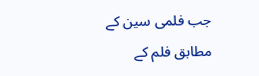جب فلمی سین کے مطابق فلم کے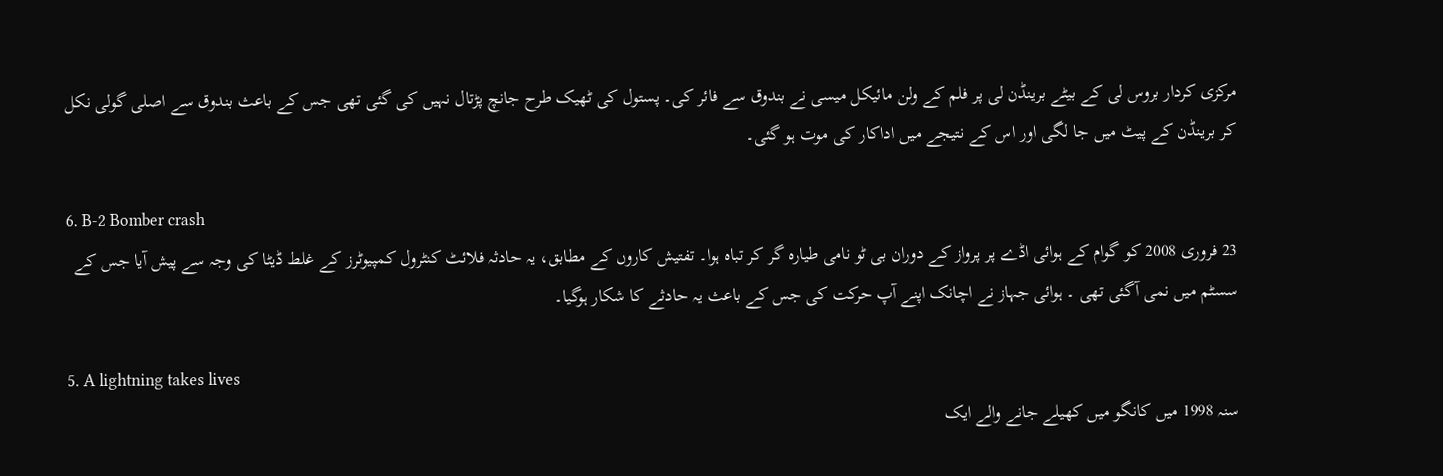مرکزی کردار بروس لی کے بیٹے برینڈن لی پر فلم کے ولن مائیکل میسی نے بندوق سے فائر کی۔ پستول کی ٹھیک طرح جانچ پڑتال نہیں کی گئی تھی جس کے باعث بندوق سے اصلی گولی نکل کر برینڈن کے پیٹ میں جا لگی اور اس کے نتیجے میں اداکار کی موت ہو گئی۔

6. B-2 Bomber crash
23 فروری 2008 کو گوام کے ہوائی اڈے پر پرواز کے دوران بی ٹو نامی طیارہ گر کر تباہ ہوا۔ تفتیش کاروں کے مطابق، یہ حادثہ فلائٹ کنٹرول کمپیوٹرز کے غلط ڈیٹا کی وجہ سے پیش آیا جس کے سسٹم میں نمی آگئی تھی ۔ ہوائی جہاز نے اچانک اپنے آپ حرکت کی جس کے باعث یہ حادثے کا شکار ہوگیا۔

5. A lightning takes lives
سنہ 1998 میں کانگو میں کھیلے جانے والے ایک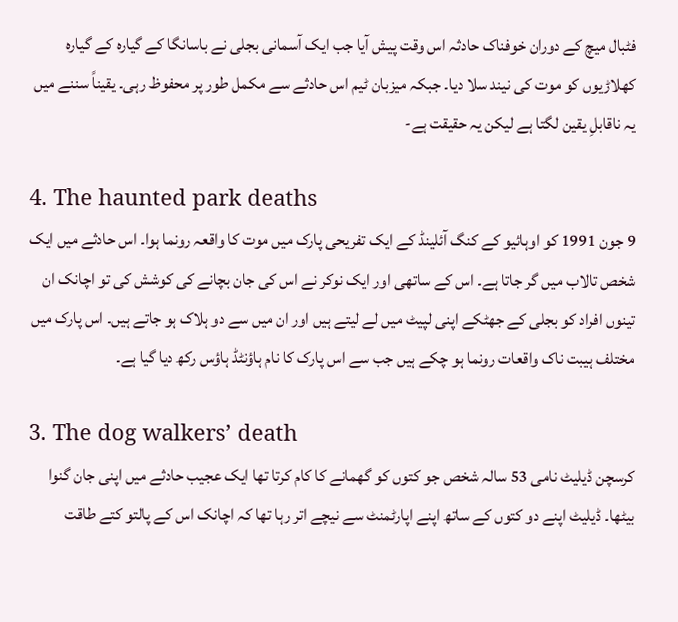فٹبال میچ کے دوران خوفناک حادثہ اس وقت پیش آیا جب ایک آسمانی بجلی نے باسانگا کے گیارہ کے گیارہ کھلاڑیوں کو موت کی نیند سلا دیا۔ جبکہ میزبان ٹیم اس حادثے سے مکمل طور پر محفوظ رہی۔ یقیناً سننے میں یہ ناقابلِ یقین لگتا ہے لیکن یہ حقیقت ہے-

4. The haunted park deaths
9 جون 1991 کو اوہائیو کے کنگ آئلینڈ کے ایک تفریحی پارک میں موت کا واقعہ رونما ہوا۔ اس حادثے میں ایک شخص تالاب میں گر جاتا ہے۔ اس کے ساتھی اور ایک نوکر نے اس کی جان بچانے کی کوشش کی تو اچانک ان تینوں افراد کو بجلی کے جھٹکے اپنی لپیٹ میں لے لیتے ہیں اور ان میں سے دو ہلاک ہو جاتے ہیں۔ اس پارک میں مختلف ہیبت ناک واقعات رونما ہو چکے ہیں جب سے اس پارک کا نام ہاؤنٹڈ ہاؤس رکھ دیا گیا ہے۔

3. The dog walkers’ death
کرسچن ڈیلیٹ نامی 53 سالہ شخص جو کتوں کو گھمانے کا کام کرتا تھا ایک عجیب حادثے میں اپنی جان گنوا بیٹھا۔ ڈیلیٹ اپنے دو کتوں کے ساتھ اپنے اپارٹمنٹ سے نیچے اتر رہا تھا کہ اچانک اس کے پالتو کتے طاقت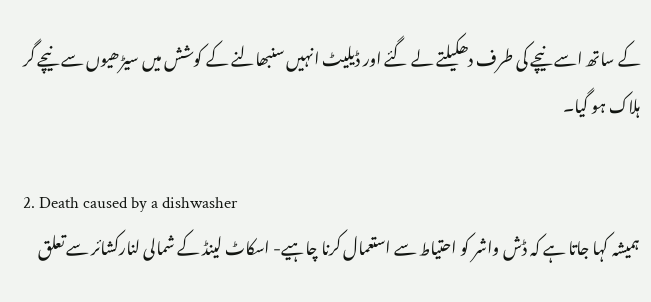کے ساتھ اسے نیچے کی طرف دھکیلتے لے گئے اور ڈیلیٹ انہیں سنبھالنے کے کوشش میں سیڑھیوں سے نیچے گر ہلاک ہو گیا۔

2. Death caused by a dishwasher
ہمیشہ کہا جاتا ہے کہ ڈش واشر کو احتیاط سے استعمال کرنا چاہیے- اسکاٹ لینڈ کے شمالی لنارکشائر سے تعلق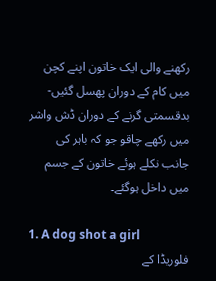رکھنے والی ایک خاتون اپنے کچن میں کام کے دوران پھسل گئیں- بدقسمتی گرنے کے دوران ڈش واشر میں رکھے چاقو جو کہ باہر کی جانب نکلے ہوئے خاتون کے جسم میں داخل ہوگئے۔

1. A dog shot a girl
فلوریڈا کے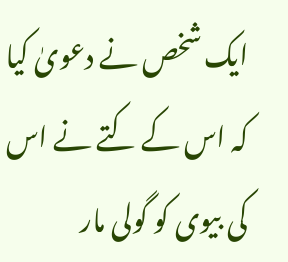ایک شخص نے دعویٰ کیا کہ اس کے کتے نے اس کی بیوی کو گولی مار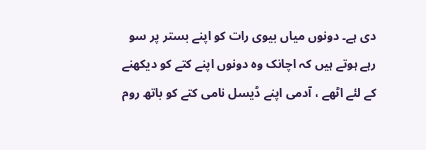دی ہے۔ دونوں میاں بیوی رات کو اپنے بستر پر سو رہے ہوتے ہیں کہ اچانک وہ دونوں اپنے کتے کو دیکھنے کے لئے اٹھے ، آدمی اپنے ڈیسل نامی کتے کو باتھ روم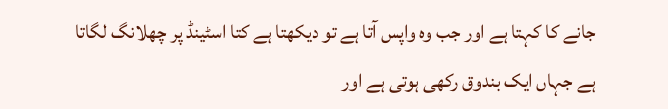جانے کا کہتا ہے اور جب وہ واپس آتا ہے تو دیکھتا ہے کتا اسٹینڈ پر چھلانگ لگاتا ہے جہاں ایک بندوق رکھی ہوتی ہے اور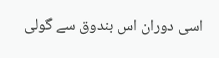اسی دوران اس بندوق سے گولی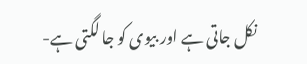نکل جاتی ہے اور بیوی کو جا لگتی ہے-